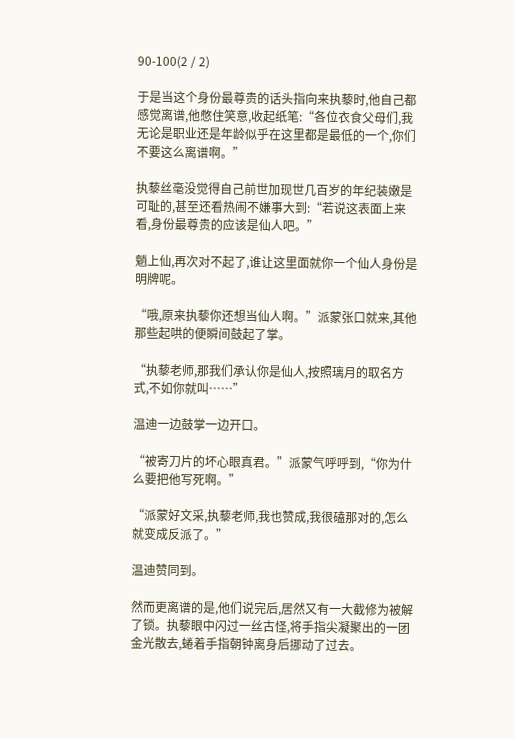90-100(2 / 2)

于是当这个身份最尊贵的话头指向来执藜时,他自己都感觉离谱,他憋住笑意,收起纸笔:“各位衣食父母们,我无论是职业还是年龄似乎在这里都是最低的一个,你们不要这么离谱啊。”

执藜丝毫没觉得自己前世加现世几百岁的年纪装嫩是可耻的,甚至还看热闹不嫌事大到:“若说这表面上来看,身份最尊贵的应该是仙人吧。”

魈上仙,再次对不起了,谁让这里面就你一个仙人身份是明牌呢。

“哦,原来执藜你还想当仙人啊。”派蒙张口就来,其他那些起哄的便瞬间鼓起了掌。

“执藜老师,那我们承认你是仙人,按照璃月的取名方式,不如你就叫……”

温迪一边鼓掌一边开口。

“被寄刀片的坏心眼真君。”派蒙气呼呼到,“你为什么要把他写死啊。”

“派蒙好文采,执藜老师,我也赞成,我很磕那对的,怎么就变成反派了。”

温迪赞同到。

然而更离谱的是,他们说完后,居然又有一大截修为被解了锁。执藜眼中闪过一丝古怪,将手指尖凝聚出的一团金光散去,蜷着手指朝钟离身后挪动了过去。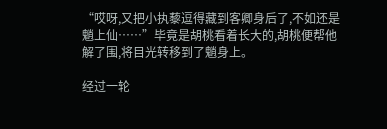“哎呀,又把小执藜逗得藏到客卿身后了,不如还是魈上仙……”毕竟是胡桃看着长大的,胡桃便帮他解了围,将目光转移到了魈身上。

经过一轮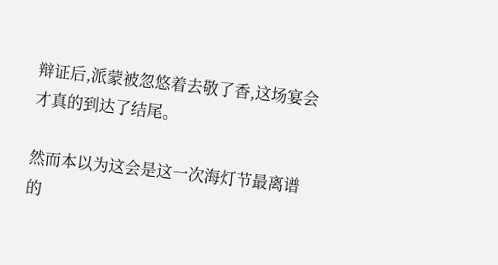辩证后,派蒙被忽悠着去敬了香,这场宴会才真的到达了结尾。

然而本以为这会是这一次海灯节最离谱的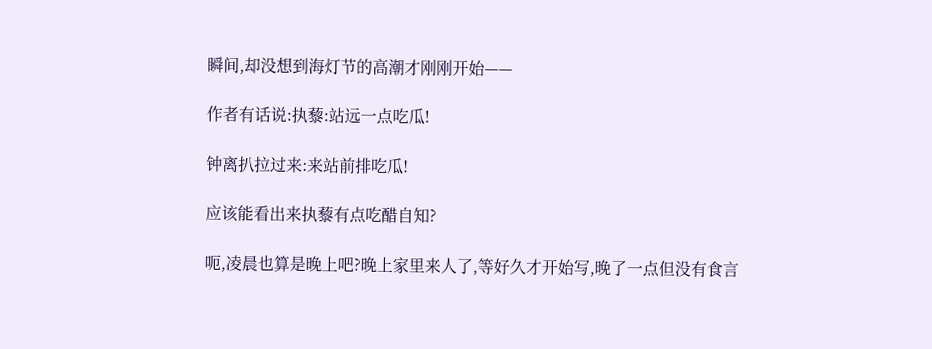瞬间,却没想到海灯节的高潮才刚刚开始——

作者有话说:执藜:站远一点吃瓜!

钟离扒拉过来:来站前排吃瓜!

应该能看出来执藜有点吃醋自知?

呃,凌晨也算是晚上吧?晚上家里来人了,等好久才开始写,晚了一点但没有食言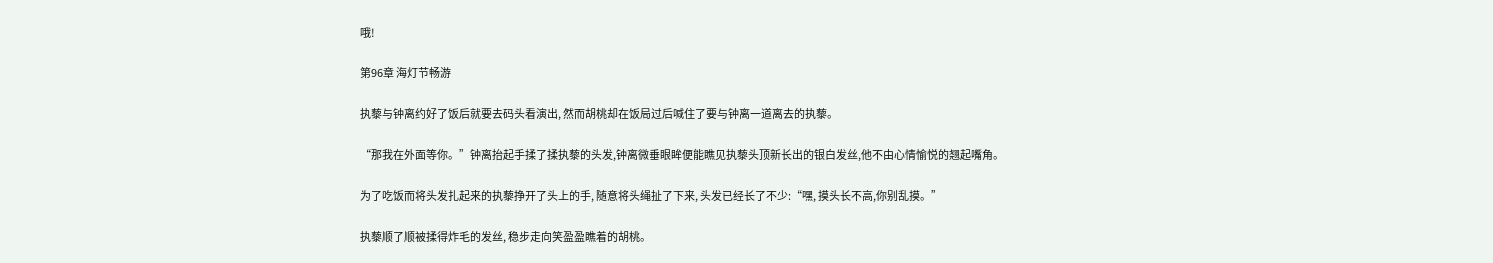哦!

第96章 海灯节畅游

执藜与钟离约好了饭后就要去码头看演出, 然而胡桃却在饭局过后喊住了要与钟离一道离去的执藜。

“那我在外面等你。”钟离抬起手揉了揉执藜的头发,钟离微垂眼眸便能瞧见执藜头顶新长出的银白发丝,他不由心情愉悦的翘起嘴角。

为了吃饭而将头发扎起来的执藜挣开了头上的手, 随意将头绳扯了下来, 头发已经长了不少:“嘿, 摸头长不高,你别乱摸。”

执藜顺了顺被揉得炸毛的发丝, 稳步走向笑盈盈瞧着的胡桃。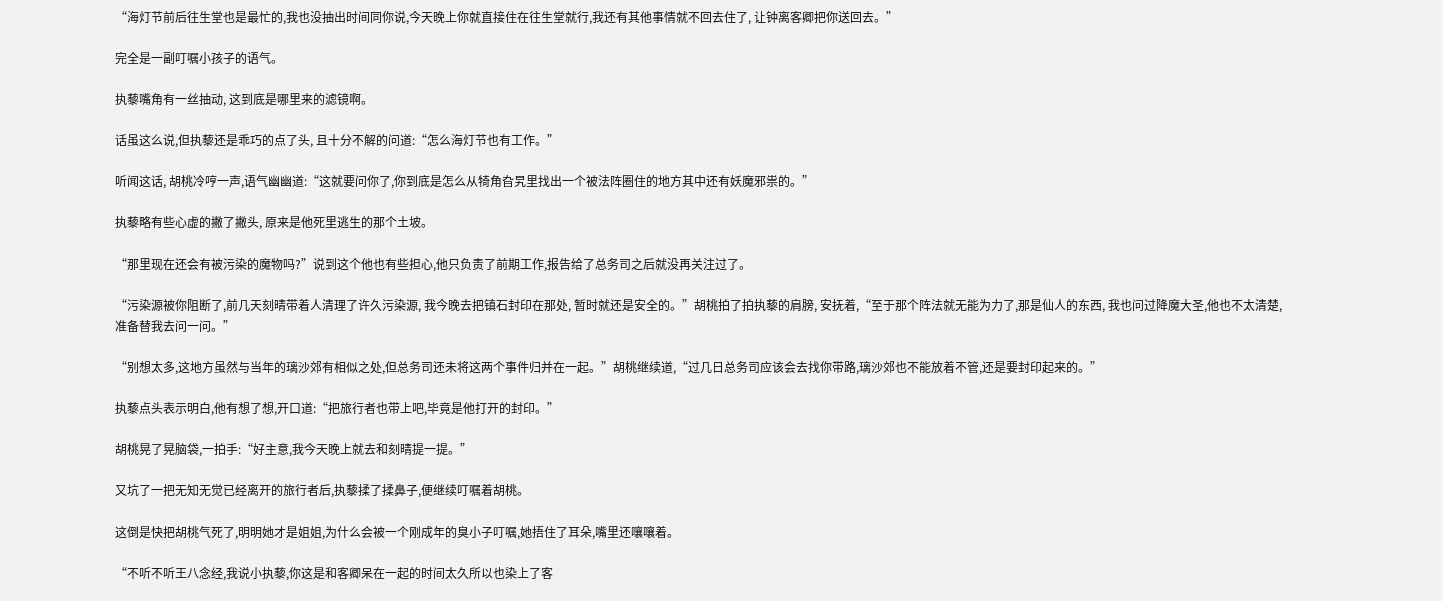“海灯节前后往生堂也是最忙的,我也没抽出时间同你说,今天晚上你就直接住在往生堂就行,我还有其他事情就不回去住了, 让钟离客卿把你送回去。”

完全是一副叮嘱小孩子的语气。

执藜嘴角有一丝抽动, 这到底是哪里来的滤镜啊。

话虽这么说,但执藜还是乖巧的点了头, 且十分不解的问道:“怎么海灯节也有工作。”

听闻这话, 胡桃冷哼一声,语气幽幽道:“这就要问你了,你到底是怎么从犄角旮旯里找出一个被法阵圈住的地方其中还有妖魔邪祟的。”

执藜略有些心虚的撇了撇头, 原来是他死里逃生的那个土坡。

“那里现在还会有被污染的魔物吗?”说到这个他也有些担心,他只负责了前期工作,报告给了总务司之后就没再关注过了。

“污染源被你阻断了,前几天刻晴带着人清理了许久污染源, 我今晚去把镇石封印在那处, 暂时就还是安全的。”胡桃拍了拍执藜的肩膀, 安抚着,“至于那个阵法就无能为力了,那是仙人的东西, 我也问过降魔大圣,他也不太清楚,准备替我去问一问。”

“别想太多,这地方虽然与当年的璃沙郊有相似之处,但总务司还未将这两个事件归并在一起。”胡桃继续道,“过几日总务司应该会去找你带路,璃沙郊也不能放着不管,还是要封印起来的。”

执藜点头表示明白,他有想了想,开口道:“把旅行者也带上吧,毕竟是他打开的封印。”

胡桃晃了晃脑袋,一拍手:“好主意,我今天晚上就去和刻晴提一提。”

又坑了一把无知无觉已经离开的旅行者后,执藜揉了揉鼻子,便继续叮嘱着胡桃。

这倒是快把胡桃气死了,明明她才是姐姐,为什么会被一个刚成年的臭小子叮嘱,她捂住了耳朵,嘴里还嚷嚷着。

“不听不听王八念经,我说小执藜,你这是和客卿呆在一起的时间太久所以也染上了客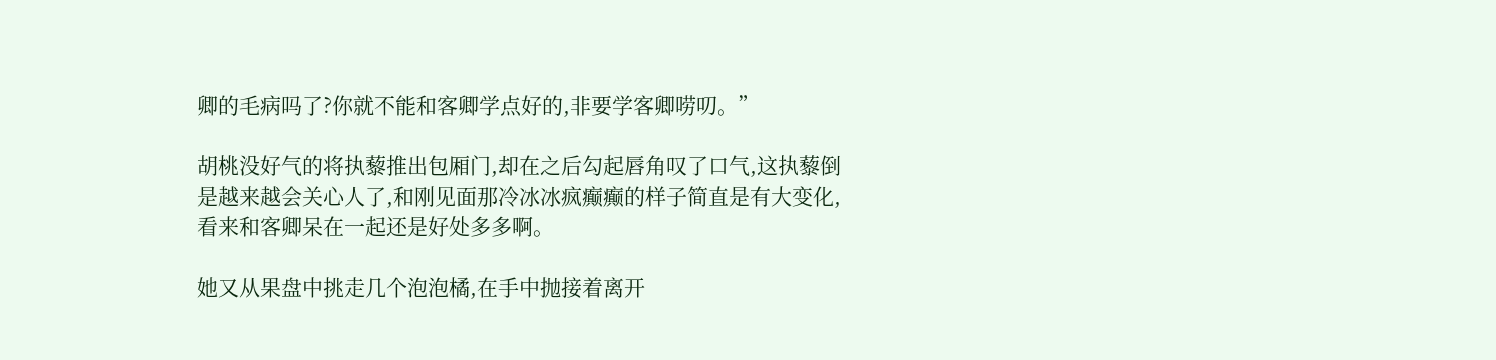卿的毛病吗了?你就不能和客卿学点好的,非要学客卿唠叨。”

胡桃没好气的将执藜推出包厢门,却在之后勾起唇角叹了口气,这执藜倒是越来越会关心人了,和刚见面那冷冰冰疯癫癫的样子简直是有大变化,看来和客卿呆在一起还是好处多多啊。

她又从果盘中挑走几个泡泡橘,在手中抛接着离开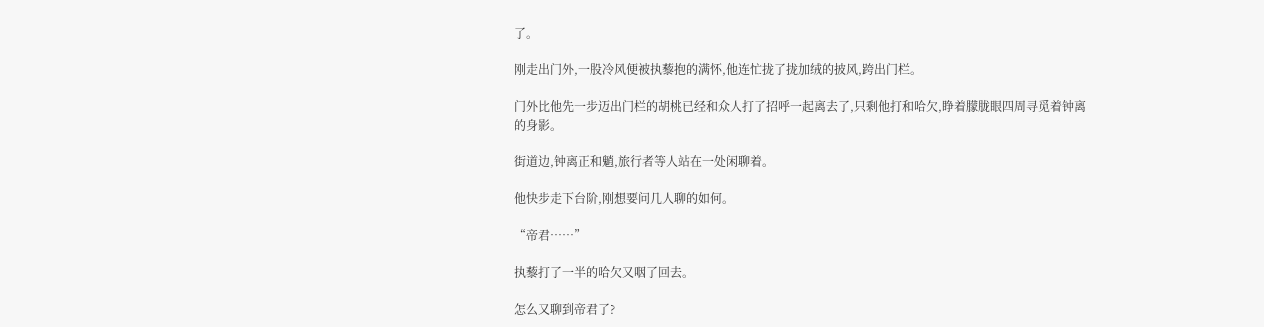了。

刚走出门外,一股冷风便被执藜抱的满怀,他连忙拢了拢加绒的披风,跨出门栏。

门外比他先一步迈出门栏的胡桃已经和众人打了招呼一起离去了,只剩他打和哈欠,睁着朦胧眼四周寻觅着钟离的身影。

街道边,钟离正和魈,旅行者等人站在一处闲聊着。

他快步走下台阶,刚想要问几人聊的如何。

“帝君……”

执藜打了一半的哈欠又咽了回去。

怎么又聊到帝君了?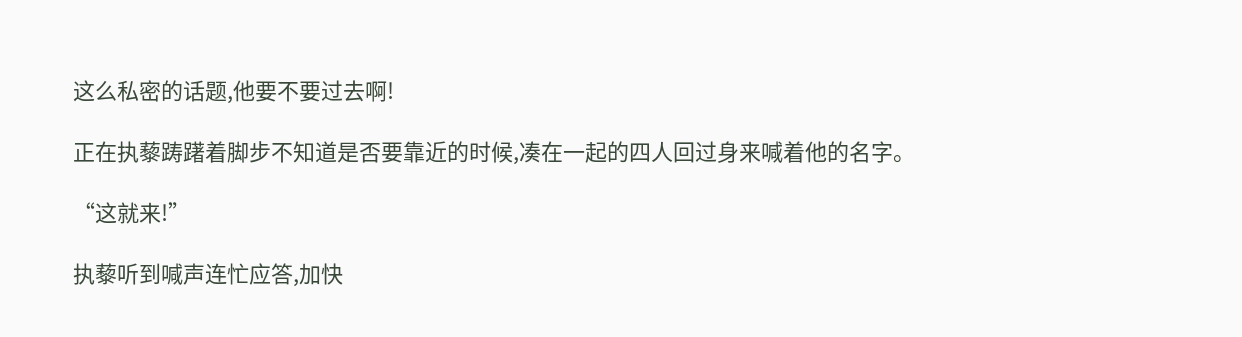这么私密的话题,他要不要过去啊!

正在执藜踌躇着脚步不知道是否要靠近的时候,凑在一起的四人回过身来喊着他的名字。

“这就来!”

执藜听到喊声连忙应答,加快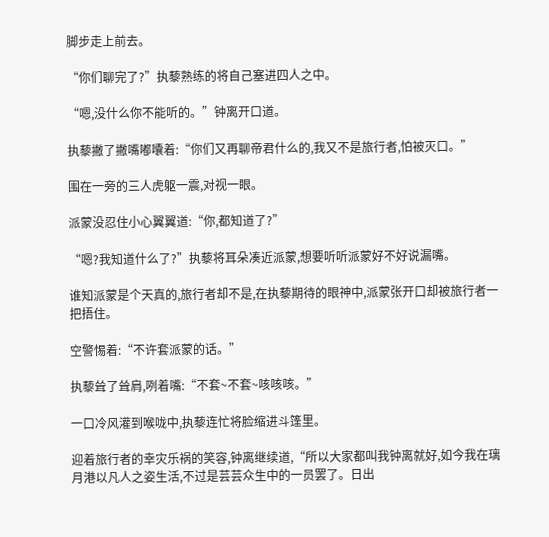脚步走上前去。

“你们聊完了?”执藜熟练的将自己塞进四人之中。

“嗯,没什么你不能听的。”钟离开口道。

执藜撇了撇嘴嘟囔着:“你们又再聊帝君什么的,我又不是旅行者,怕被灭口。”

围在一旁的三人虎躯一震,对视一眼。

派蒙没忍住小心翼翼道:“你,都知道了?”

“嗯?我知道什么了?”执藜将耳朵凑近派蒙,想要听听派蒙好不好说漏嘴。

谁知派蒙是个天真的,旅行者却不是,在执藜期待的眼神中,派蒙张开口却被旅行者一把捂住。

空警惕着:“不许套派蒙的话。”

执藜耸了耸肩,咧着嘴:“不套~不套~咳咳咳。”

一口冷风灌到喉咙中,执藜连忙将脸缩进斗篷里。

迎着旅行者的幸灾乐祸的笑容,钟离继续道,“所以大家都叫我钟离就好,如今我在璃月港以凡人之姿生活,不过是芸芸众生中的一员罢了。日出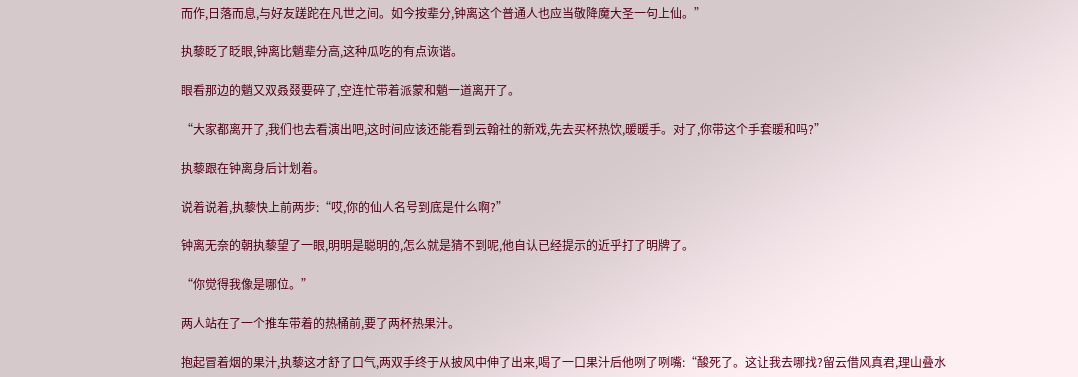而作,日落而息,与好友蹉跎在凡世之间。如今按辈分,钟离这个普通人也应当敬降魔大圣一句上仙。”

执藜眨了眨眼,钟离比魈辈分高,这种瓜吃的有点诙谐。

眼看那边的魈又双叒叕要碎了,空连忙带着派蒙和魈一道离开了。

“大家都离开了,我们也去看演出吧,这时间应该还能看到云翰社的新戏,先去买杯热饮,暖暖手。对了,你带这个手套暖和吗?”

执藜跟在钟离身后计划着。

说着说着,执藜快上前两步:“哎,你的仙人名号到底是什么啊?”

钟离无奈的朝执藜望了一眼,明明是聪明的,怎么就是猜不到呢,他自认已经提示的近乎打了明牌了。

“你觉得我像是哪位。”

两人站在了一个推车带着的热桶前,要了两杯热果汁。

抱起冒着烟的果汁,执藜这才舒了口气,两双手终于从披风中伸了出来,喝了一口果汁后他咧了咧嘴:“酸死了。这让我去哪找?留云借风真君,理山叠水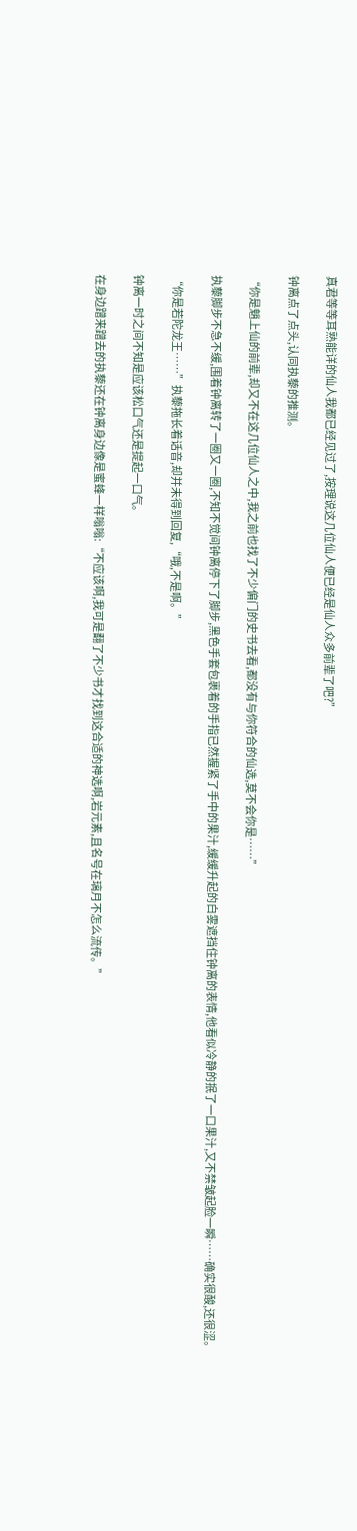真君等等耳熟能详的仙人我都已经见过了,按理说这几位仙人便已经是仙人众多前辈了吧?”

钟离点了点头,认同执藜的推测。

“你是魈上仙的前辈,却又不在这几位仙人之中,我之前也找了不少偏门的史书去看,都没有与你符合的仙选,莫不会你是……”

执藜脚步不急不缓,围着钟离转了一圈又一圈,不知不觉间钟离停下了脚步,黑色手套包裹着的手指已然握紧了手中的果汁,缓缓升起的白雾遮挡住钟离的表情,他看似冷静的抿了一口果汁,又不禁皱起脸一瞬……确实很酸,还很涩。

“你是若陀龙王……”执藜拖长着话音,却并未得到回复,“哦,不是啊。”

钟离一时之间不知是应该松口气还是提起一口气。

在身边蹭来蹭去的执藜还在钟离身边像是蜜蜂一样嗡嗡:“不应该啊,我可是翻了不少书才找到这合适的神选啊,岩元素,且名号在璃月不怎么流传。”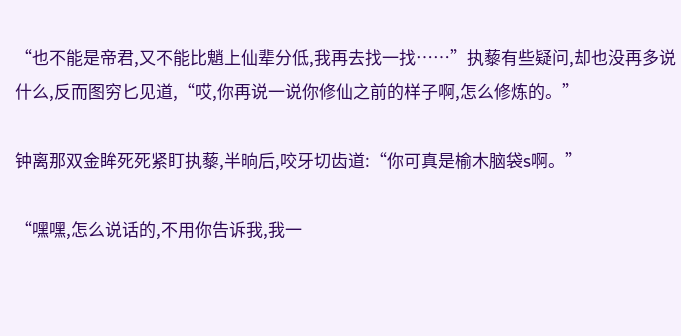“也不能是帝君,又不能比魈上仙辈分低,我再去找一找……”执藜有些疑问,却也没再多说什么,反而图穷匕见道,“哎,你再说一说你修仙之前的样子啊,怎么修炼的。”

钟离那双金眸死死紧盯执藜,半晌后,咬牙切齿道:“你可真是榆木脑袋s啊。”

“嘿嘿,怎么说话的,不用你告诉我,我一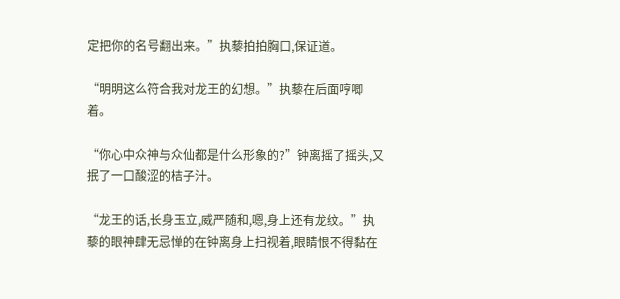定把你的名号翻出来。”执藜拍拍胸口,保证道。

“明明这么符合我对龙王的幻想。”执藜在后面哼唧着。

“你心中众神与众仙都是什么形象的?”钟离摇了摇头,又抿了一口酸涩的桔子汁。

“龙王的话,长身玉立,威严随和,嗯,身上还有龙纹。”执藜的眼神肆无忌惮的在钟离身上扫视着,眼睛恨不得黏在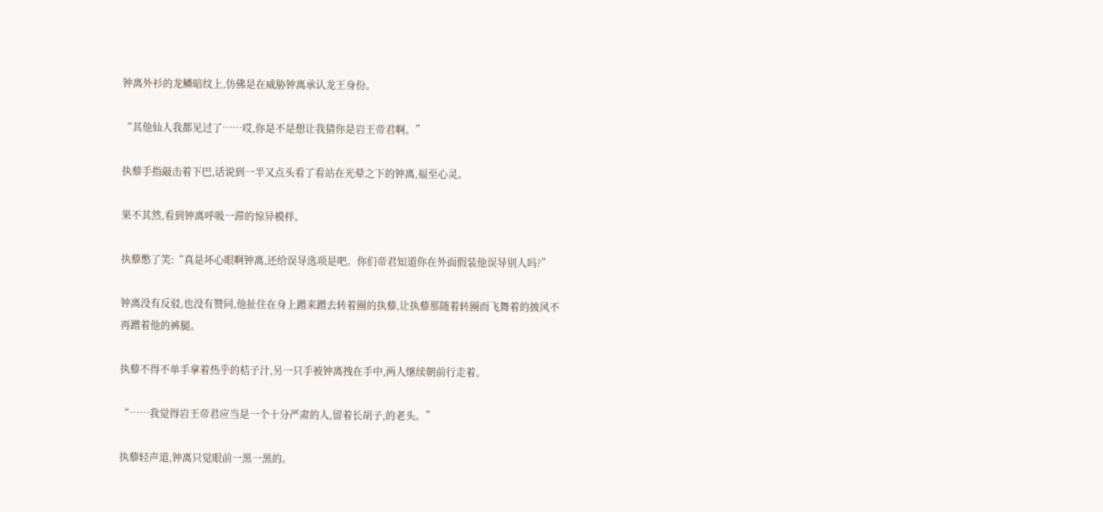钟离外衫的龙鳞暗纹上,仿佛是在威胁钟离承认龙王身份。

“其他仙人我都见过了……哎,你是不是想让我猜你是岩王帝君啊。”

执藜手指敲击着下巴,话说到一半又点头看了看站在光晕之下的钟离,福至心灵。

果不其然,看到钟离呼吸一滞的惊异模样。

执藜憋了笑:“真是坏心眼啊钟离,还给误导选项是吧。你们帝君知道你在外面假装他误导别人吗?”

钟离没有反驳,也没有赞同,他扯住在身上蹭来蹭去转着圈的执藜,让执藜那随着转圈而飞舞着的披风不再蹭着他的裤腿。

执藜不得不单手拿着热乎的桔子汁,另一只手被钟离拽在手中,两人继续朝前行走着。

“……我觉得岩王帝君应当是一个十分严肃的人,留着长胡子,的老头。”

执藜轻声道,钟离只觉眼前一黑一黑的。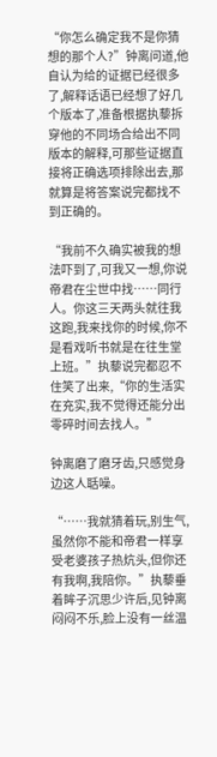“你怎么确定我不是你猜想的那个人?”钟离问道,他自认为给的证据已经很多了,解释话语已经想了好几个版本了,准备根据执藜拆穿他的不同场合给出不同版本的解释,可那些证据直接将正确选项排除出去,那就算是将答案说完都找不到正确的。

“我前不久确实被我的想法吓到了,可我又一想,你说帝君在尘世中找……同行人。你这三天两头就往我这跑,我来找你的时候,你不是看戏听书就是在往生堂上班。”执藜说完都忍不住笑了出来,“你的生活实在充实,我不觉得还能分出零碎时间去找人。”

钟离磨了磨牙齿,只感觉身边这人聒噪。

“……我就猜着玩,别生气,虽然你不能和帝君一样享受老婆孩子热炕头,但你还有我啊,我陪你。”执藜垂着眸子沉思少许后,见钟离闷闷不乐,脸上没有一丝温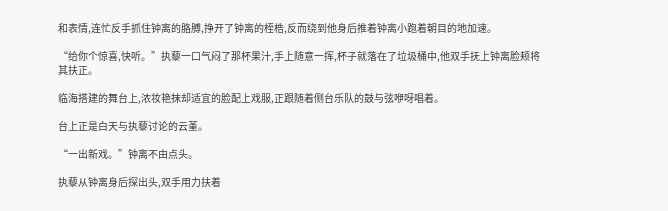和表情,连忙反手抓住钟离的胳膊,挣开了钟离的桎梏,反而绕到他身后推着钟离小跑着朝目的地加速。

“给你个惊喜,快听。”执藜一口气闷了那杯果汁,手上随意一挥,杯子就落在了垃圾桶中,他双手抚上钟离脸颊将其扶正。

临海搭建的舞台上,浓妆艳抹却适宜的脸配上戏服,正跟随着侧台乐队的鼓与弦咿呀唱着。

台上正是白天与执藜讨论的云堇。

“一出新戏。”钟离不由点头。

执藜从钟离身后探出头,双手用力扶着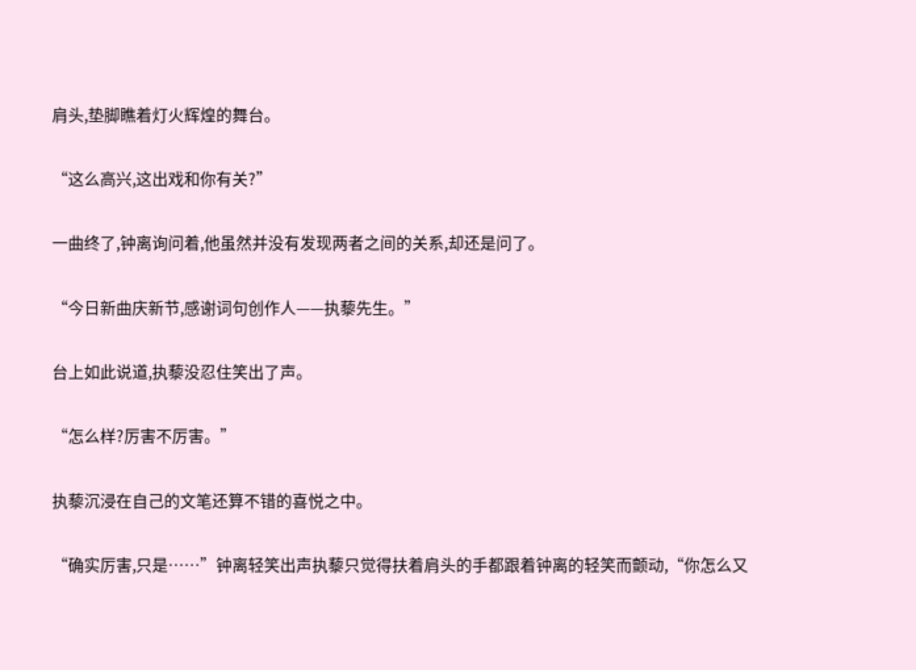肩头,垫脚瞧着灯火辉煌的舞台。

“这么高兴,这出戏和你有关?”

一曲终了,钟离询问着,他虽然并没有发现两者之间的关系,却还是问了。

“今日新曲庆新节,感谢词句创作人——执藜先生。”

台上如此说道,执藜没忍住笑出了声。

“怎么样?厉害不厉害。”

执藜沉浸在自己的文笔还算不错的喜悦之中。

“确实厉害,只是……”钟离轻笑出声执藜只觉得扶着肩头的手都跟着钟离的轻笑而颤动,“你怎么又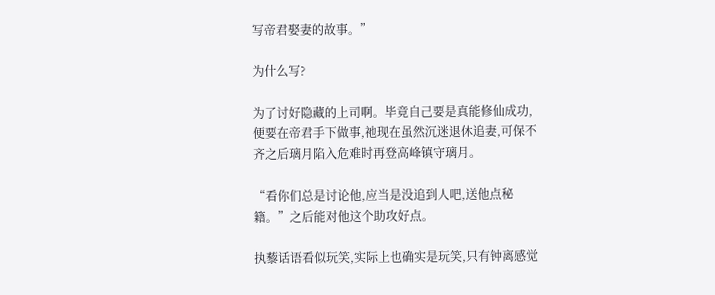写帝君娶妻的故事。”

为什么写?

为了讨好隐藏的上司啊。毕竟自己要是真能修仙成功,便要在帝君手下做事,祂现在虽然沉迷退休追妻,可保不齐之后璃月陷入危难时再登高峰镇守璃月。

“看你们总是讨论他,应当是没追到人吧,送他点秘籍。”之后能对他这个助攻好点。

执藜话语看似玩笑,实际上也确实是玩笑,只有钟离感觉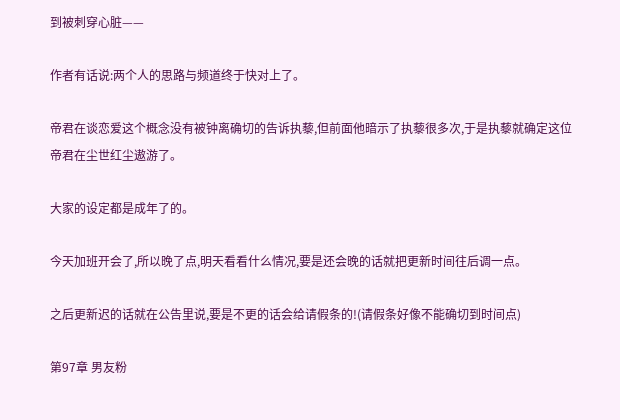到被刺穿心脏——

作者有话说:两个人的思路与频道终于快对上了。

帝君在谈恋爱这个概念没有被钟离确切的告诉执藜,但前面他暗示了执藜很多次,于是执藜就确定这位帝君在尘世红尘遨游了。

大家的设定都是成年了的。

今天加班开会了,所以晚了点,明天看看什么情况,要是还会晚的话就把更新时间往后调一点。

之后更新迟的话就在公告里说,要是不更的话会给请假条的!(请假条好像不能确切到时间点)

第97章 男友粉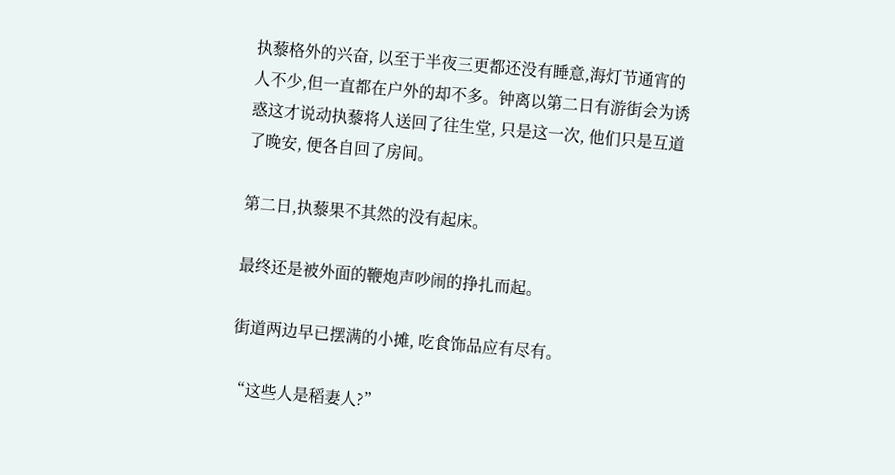执藜格外的兴奋, 以至于半夜三更都还没有睡意,海灯节通宵的人不少,但一直都在户外的却不多。钟离以第二日有游街会为诱惑这才说动执藜将人送回了往生堂, 只是这一次, 他们只是互道了晚安, 便各自回了房间。

第二日,执藜果不其然的没有起床。

最终还是被外面的鞭炮声吵闹的挣扎而起。

街道两边早已摆满的小摊, 吃食饰品应有尽有。

“这些人是稻妻人?”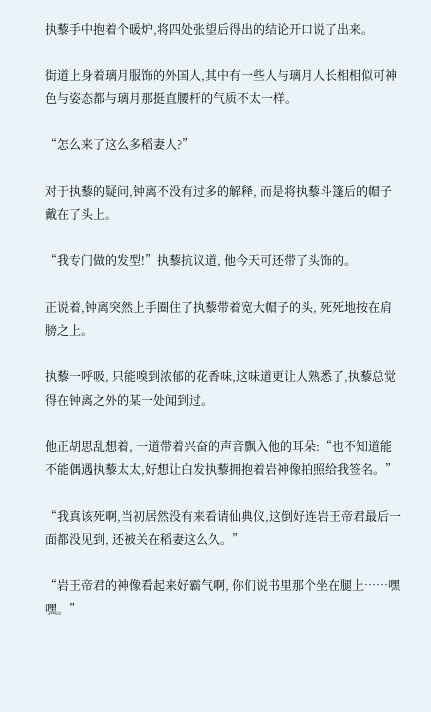执藜手中抱着个暖炉,将四处张望后得出的结论开口说了出来。

街道上身着璃月服饰的外国人,其中有一些人与璃月人长相相似可神色与姿态都与璃月那挺直腰杆的气质不太一样。

“怎么来了这么多稻妻人?”

对于执藜的疑问,钟离不没有过多的解释, 而是将执藜斗篷后的帽子戴在了头上。

“我专门做的发型!”执藜抗议道, 他今天可还带了头饰的。

正说着,钟离突然上手圈住了执藜带着宽大帽子的头, 死死地按在肩膀之上。

执藜一呼吸, 只能嗅到浓郁的花香味,这味道更让人熟悉了,执藜总觉得在钟离之外的某一处闻到过。

他正胡思乱想着, 一道带着兴奋的声音飘入他的耳朵:“也不知道能不能偶遇执藜太太,好想让白发执藜拥抱着岩神像拍照给我签名。”

“我真该死啊,当初居然没有来看请仙典仪,这倒好连岩王帝君最后一面都没见到, 还被关在稻妻这么久。”

“岩王帝君的神像看起来好霸气啊, 你们说书里那个坐在腿上……嘿嘿。”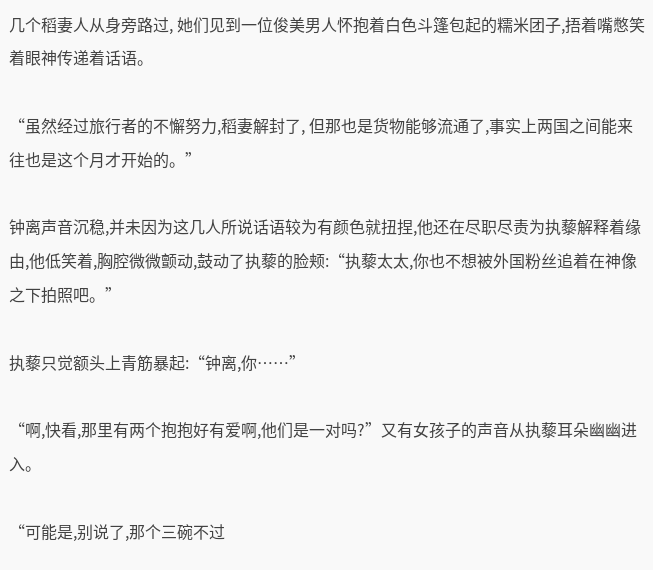几个稻妻人从身旁路过, 她们见到一位俊美男人怀抱着白色斗篷包起的糯米团子,捂着嘴憋笑着眼神传递着话语。

“虽然经过旅行者的不懈努力,稻妻解封了, 但那也是货物能够流通了,事实上两国之间能来往也是这个月才开始的。”

钟离声音沉稳,并未因为这几人所说话语较为有颜色就扭捏,他还在尽职尽责为执藜解释着缘由,他低笑着,胸腔微微颤动,鼓动了执藜的脸颊:“执藜太太,你也不想被外国粉丝追着在神像之下拍照吧。”

执藜只觉额头上青筋暴起:“钟离,你……”

“啊,快看,那里有两个抱抱好有爱啊,他们是一对吗?”又有女孩子的声音从执藜耳朵幽幽进入。

“可能是,别说了,那个三碗不过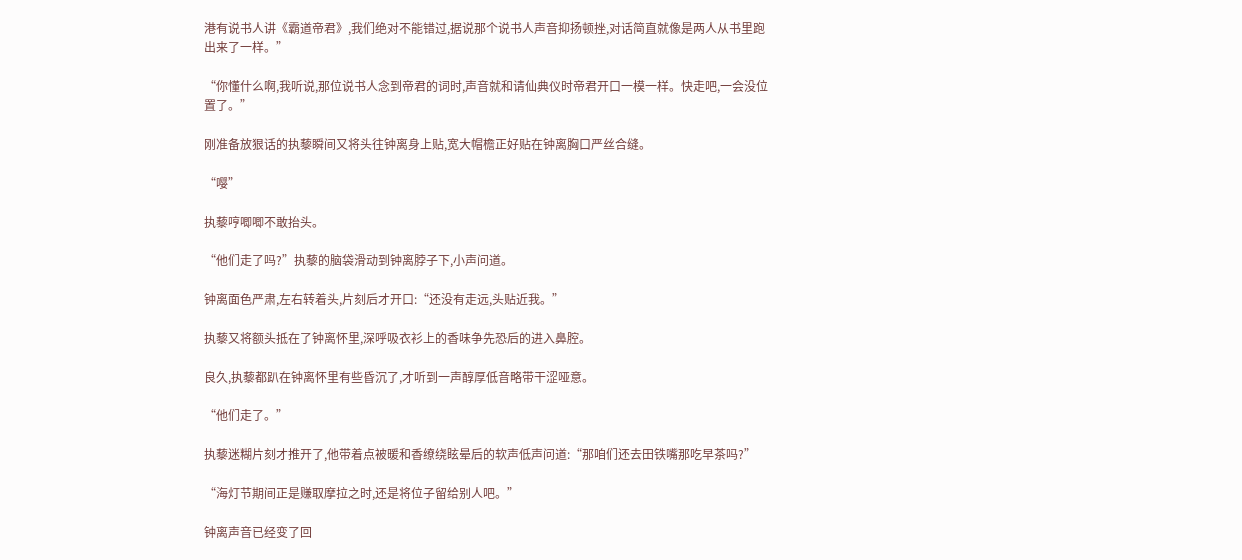港有说书人讲《霸道帝君》,我们绝对不能错过,据说那个说书人声音抑扬顿挫,对话简直就像是两人从书里跑出来了一样。”

“你懂什么啊,我听说,那位说书人念到帝君的词时,声音就和请仙典仪时帝君开口一模一样。快走吧,一会没位置了。”

刚准备放狠话的执藜瞬间又将头往钟离身上贴,宽大帽檐正好贴在钟离胸口严丝合缝。

“嘤”

执藜哼唧唧不敢抬头。

“他们走了吗?”执藜的脑袋滑动到钟离脖子下,小声问道。

钟离面色严肃,左右转着头,片刻后才开口:“还没有走远,头贴近我。”

执藜又将额头抵在了钟离怀里,深呼吸衣衫上的香味争先恐后的进入鼻腔。

良久,执藜都趴在钟离怀里有些昏沉了,才听到一声醇厚低音略带干涩哑意。

“他们走了。”

执藜迷糊片刻才推开了,他带着点被暖和香缭绕眩晕后的软声低声问道:“那咱们还去田铁嘴那吃早茶吗?”

“海灯节期间正是赚取摩拉之时,还是将位子留给别人吧。”

钟离声音已经变了回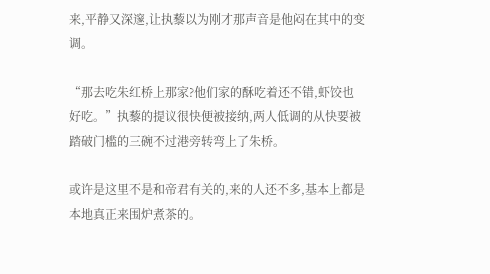来,平静又深邃,让执藜以为刚才那声音是他闷在其中的变调。

“那去吃朱红桥上那家?他们家的酥吃着还不错,虾饺也好吃。”执藜的提议很快便被接纳,两人低调的从快要被踏破门槛的三碗不过港旁转弯上了朱桥。

或许是这里不是和帝君有关的,来的人还不多,基本上都是本地真正来围炉煮茶的。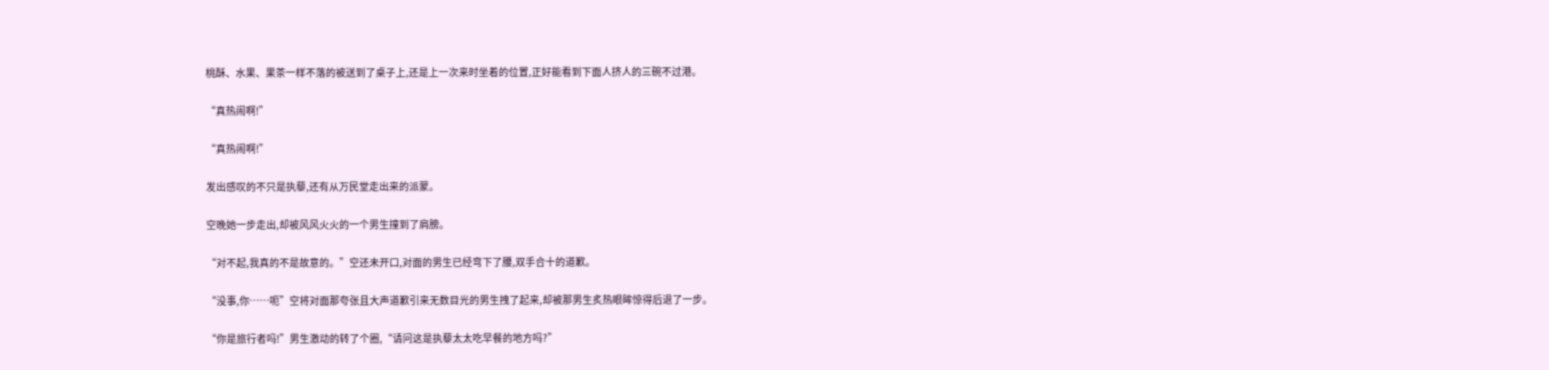桃酥、水果、果茶一样不落的被送到了桌子上,还是上一次来时坐着的位置,正好能看到下面人挤人的三碗不过港。

“真热闹啊!”

“真热闹啊!”

发出感叹的不只是执藜,还有从万民堂走出来的派蒙。

空晚她一步走出,却被风风火火的一个男生撞到了肩膀。

“对不起,我真的不是故意的。”空还未开口,对面的男生已经弯下了腰,双手合十的道歉。

“没事,你……呃”空将对面那夸张且大声道歉引来无数目光的男生拽了起来,却被那男生炙热眼眸惊得后退了一步。

“你是旅行者吗!”男生激动的转了个圈,“请问这是执藜太太吃早餐的地方吗?”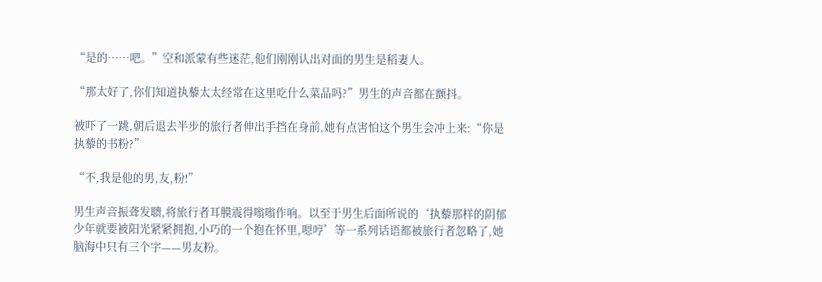“是的……吧。”空和派蒙有些迷茫,他们刚刚认出对面的男生是稻妻人。

“那太好了,你们知道执藜太太经常在这里吃什么菜品吗?”男生的声音都在颤抖。

被吓了一跳,朝后退去半步的旅行者伸出手挡在身前,她有点害怕这个男生会冲上来:“你是执藜的书粉?”

“不,我是他的男,友,粉!”

男生声音振聋发聩,将旅行者耳膜震得嗡嗡作响。以至于男生后面所说的‘执藜那样的阴郁少年就要被阳光紧紧拥抱,小巧的一个抱在怀里,嗯哼’等一系列话语都被旅行者忽略了,她脑海中只有三个字——男友粉。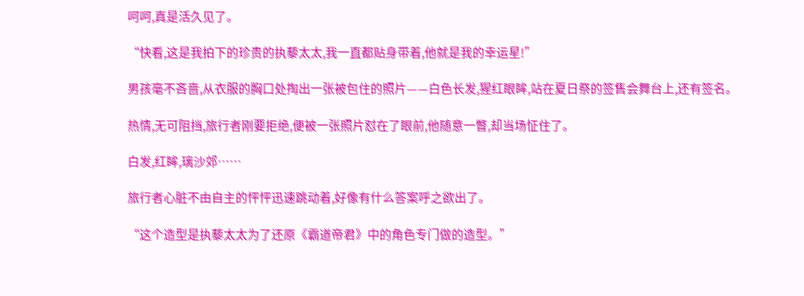呵呵,真是活久见了。

“快看,这是我拍下的珍贵的执藜太太,我一直都贴身带着,他就是我的幸运星!”

男孩毫不吝啬,从衣服的胸口处掏出一张被包住的照片——白色长发,猩红眼眸,站在夏日祭的签售会舞台上,还有签名。

热情,无可阻挡,旅行者刚要拒绝,便被一张照片怼在了眼前,他随意一瞥,却当场怔住了。

白发,红眸,璃沙郊……

旅行者心脏不由自主的怦怦迅速跳动着,好像有什么答案呼之欲出了。

“这个造型是执藜太太为了还原《霸道帝君》中的角色专门做的造型。”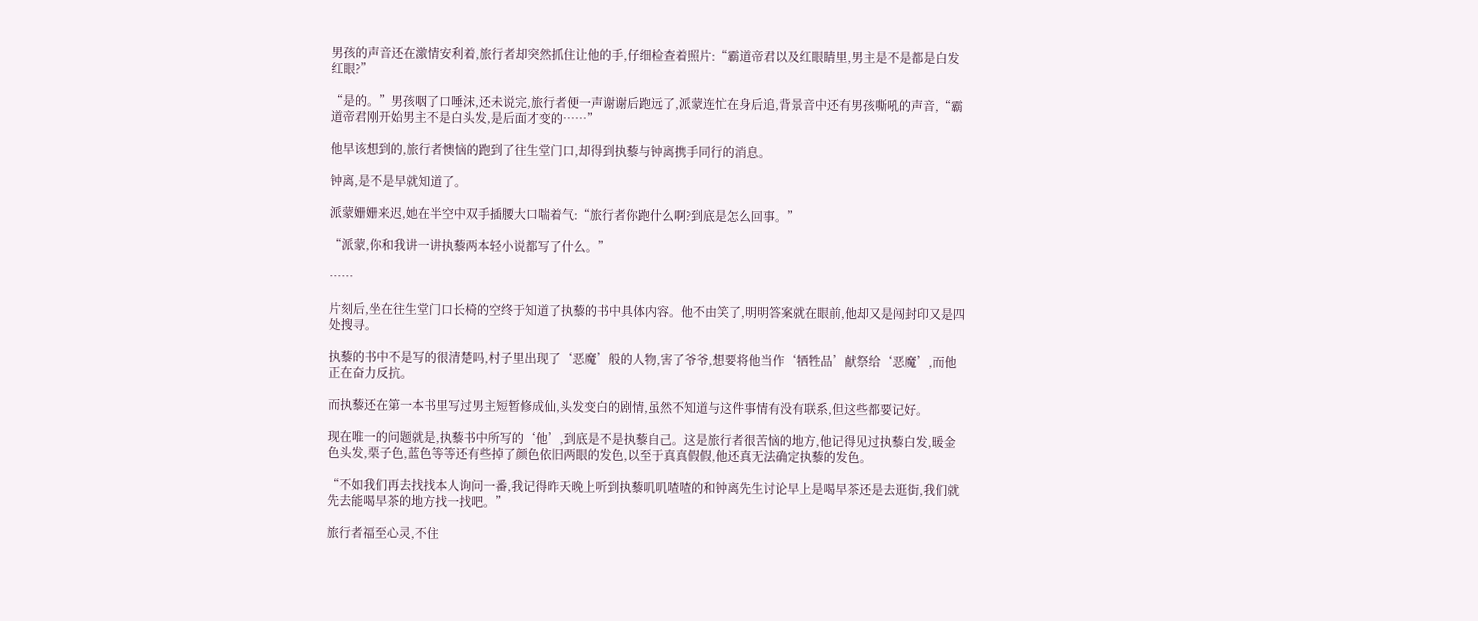男孩的声音还在激情安利着,旅行者却突然抓住让他的手,仔细检查着照片:“霸道帝君以及红眼睛里,男主是不是都是白发红眼?”

“是的。”男孩咽了口唾沫,还未说完,旅行者便一声谢谢后跑远了,派蒙连忙在身后追,背景音中还有男孩嘶吼的声音,“霸道帝君刚开始男主不是白头发,是后面才变的……”

他早该想到的,旅行者懊恼的跑到了往生堂门口,却得到执藜与钟离携手同行的消息。

钟离,是不是早就知道了。

派蒙姗姗来迟,她在半空中双手插腰大口喘着气:“旅行者你跑什么啊?到底是怎么回事。”

“派蒙,你和我讲一讲执藜两本轻小说都写了什么。”

……

片刻后,坐在往生堂门口长椅的空终于知道了执藜的书中具体内容。他不由笑了,明明答案就在眼前,他却又是闯封印又是四处搜寻。

执藜的书中不是写的很清楚吗,村子里出现了‘恶魔’般的人物,害了爷爷,想要将他当作‘牺牲品’献祭给‘恶魔’,而他正在奋力反抗。

而执藜还在第一本书里写过男主短暂修成仙,头发变白的剧情,虽然不知道与这件事情有没有联系,但这些都要记好。

现在唯一的问题就是,执藜书中所写的‘他’,到底是不是执藜自己。这是旅行者很苦恼的地方,他记得见过执藜白发,暖金色头发,栗子色,蓝色等等还有些掉了颜色依旧两眼的发色,以至于真真假假,他还真无法确定执藜的发色。

“不如我们再去找找本人询问一番,我记得昨天晚上听到执藜叽叽喳喳的和钟离先生讨论早上是喝早茶还是去逛街,我们就先去能喝早茶的地方找一找吧。”

旅行者福至心灵,不住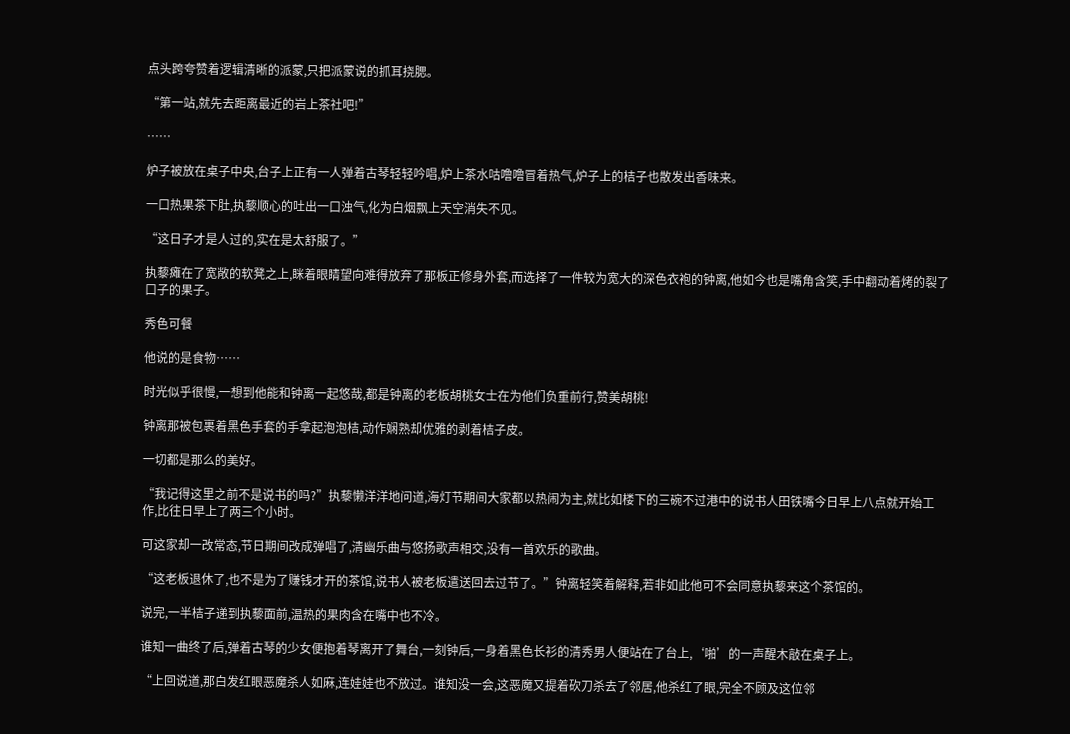点头跨夸赞着逻辑清晰的派蒙,只把派蒙说的抓耳挠腮。

“第一站,就先去距离最近的岩上茶社吧!”

……

炉子被放在桌子中央,台子上正有一人弹着古琴轻轻吟唱,炉上茶水咕噜噜冒着热气,炉子上的桔子也散发出香味来。

一口热果茶下肚,执藜顺心的吐出一口浊气,化为白烟飘上天空消失不见。

“这日子才是人过的,实在是太舒服了。”

执藜瘫在了宽敞的软凳之上,眯着眼睛望向难得放弃了那板正修身外套,而选择了一件较为宽大的深色衣袍的钟离,他如今也是嘴角含笑,手中翻动着烤的裂了口子的果子。

秀色可餐

他说的是食物……

时光似乎很慢,一想到他能和钟离一起悠哉,都是钟离的老板胡桃女士在为他们负重前行,赞美胡桃!

钟离那被包裹着黑色手套的手拿起泡泡桔,动作娴熟却优雅的剥着桔子皮。

一切都是那么的美好。

“我记得这里之前不是说书的吗?”执藜懒洋洋地问道,海灯节期间大家都以热闹为主,就比如楼下的三碗不过港中的说书人田铁嘴今日早上八点就开始工作,比往日早上了两三个小时。

可这家却一改常态,节日期间改成弹唱了,清幽乐曲与悠扬歌声相交,没有一首欢乐的歌曲。

“这老板退休了,也不是为了赚钱才开的茶馆,说书人被老板遣送回去过节了。”钟离轻笑着解释,若非如此他可不会同意执藜来这个茶馆的。

说完,一半桔子递到执藜面前,温热的果肉含在嘴中也不冷。

谁知一曲终了后,弹着古琴的少女便抱着琴离开了舞台,一刻钟后,一身着黑色长衫的清秀男人便站在了台上,‘啪’的一声醒木敲在桌子上。

“上回说道,那白发红眼恶魔杀人如麻,连娃娃也不放过。谁知没一会,这恶魔又提着砍刀杀去了邻居,他杀红了眼,完全不顾及这位邻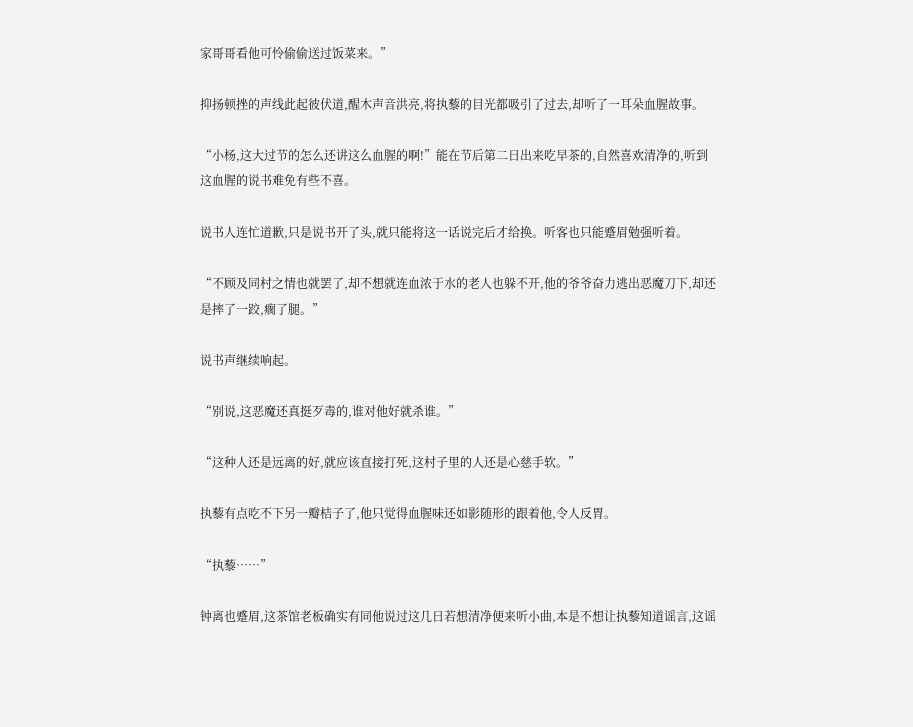家哥哥看他可怜偷偷送过饭菜来。”

抑扬顿挫的声线此起彼伏道,醒木声音洪亮,将执藜的目光都吸引了过去,却听了一耳朵血腥故事。

“小杨,这大过节的怎么还讲这么血腥的啊!”能在节后第二日出来吃早茶的,自然喜欢清净的,听到这血腥的说书难免有些不喜。

说书人连忙道歉,只是说书开了头,就只能将这一话说完后才给换。听客也只能蹙眉勉强听着。

“不顾及同村之情也就罢了,却不想就连血浓于水的老人也躲不开,他的爷爷奋力逃出恶魔刀下,却还是摔了一跤,瘸了腿。”

说书声继续响起。

“别说,这恶魔还真挺歹毒的,谁对他好就杀谁。”

“这种人还是远离的好,就应该直接打死,这村子里的人还是心慈手软。”

执藜有点吃不下另一瓣桔子了,他只觉得血腥味还如影随形的跟着他,令人反胃。

“执藜……”

钟离也蹙眉,这茶馆老板确实有同他说过这几日若想清净便来听小曲,本是不想让执藜知道谣言,这谣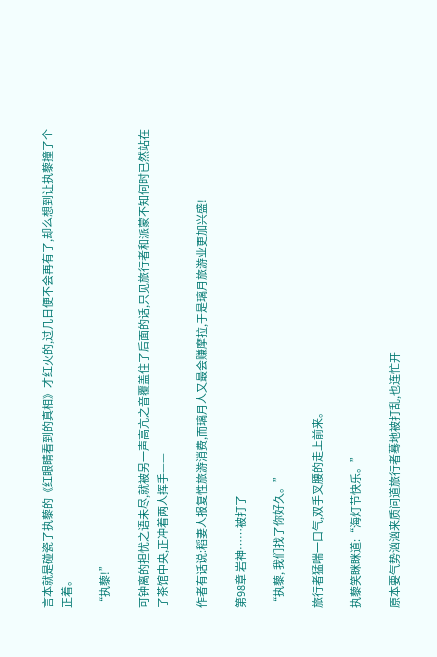言本就是碰瓷了执藜的《红眼睛看到的真相》才红火的,过几日便不会再有了,却么想到让执藜撞了个正着。

“执藜!”

可钟离的担忧之语未尽,就被另一声高亢之音覆盖住了后面的话,只见旅行者和派蒙不知何时已然站在了茶馆中央,正冲着两人挥手——

作者有话说:稻妻人报复性旅游消费,而璃月人又最会赚摩拉,于是璃月旅游业更加兴盛!

第98章 岩神……被打了

“执藜, 我们找了你好久。”

旅行者猛喘一口气,双手叉腰的走上前来。

执藜笑眯眯道:“海灯节快乐。”

原本要气势汹汹来质问道旅行者蓦地被打乱,也连忙开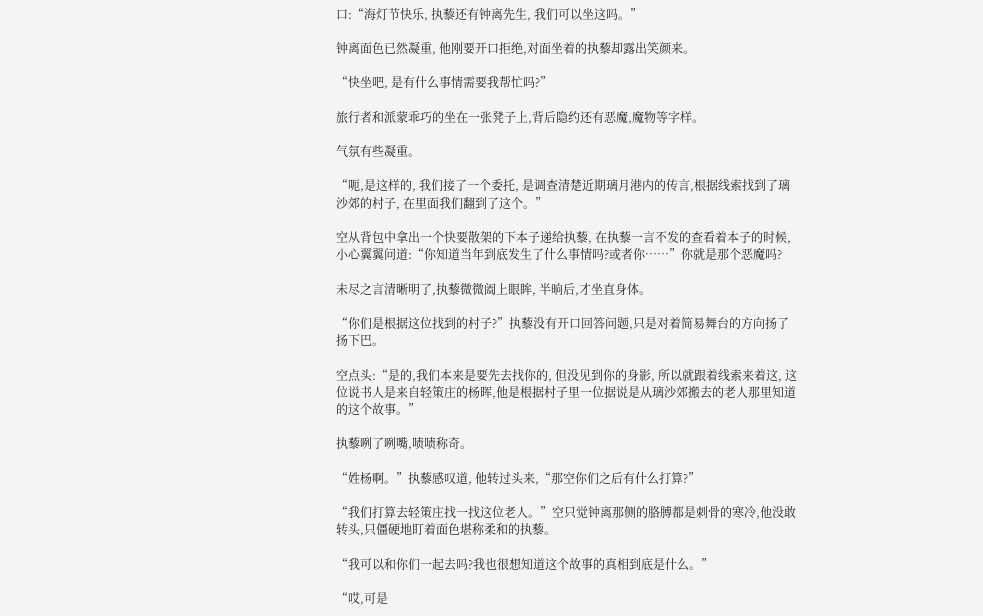口:“海灯节快乐, 执藜还有钟离先生, 我们可以坐这吗。”

钟离面色已然凝重, 他刚要开口拒绝,对面坐着的执藜却露出笑颜来。

“快坐吧, 是有什么事情需要我帮忙吗?”

旅行者和派蒙乖巧的坐在一张凳子上,背后隐约还有恶魔,魔物等字样。

气氛有些凝重。

“呃,是这样的, 我们接了一个委托, 是调查清楚近期璃月港内的传言,根据线索找到了璃沙郊的村子, 在里面我们翻到了这个。”

空从背包中拿出一个快要散架的下本子递给执藜, 在执藜一言不发的查看着本子的时候,小心翼翼问道:“你知道当年到底发生了什么事情吗?或者你……”你就是那个恶魔吗?

未尽之言清晰明了,执藜微微阖上眼眸, 半晌后,才坐直身体。

“你们是根据这位找到的村子?”执藜没有开口回答问题,只是对着简易舞台的方向扬了扬下巴。

空点头:“是的,我们本来是要先去找你的, 但没见到你的身影, 所以就跟着线索来着这, 这位说书人是来自轻策庄的杨晖,他是根据村子里一位据说是从璃沙郊搬去的老人那里知道的这个故事。”

执藜咧了咧嘴,啧啧称奇。

“姓杨啊。”执藜感叹道, 他转过头来,“那空你们之后有什么打算?”

“我们打算去轻策庄找一找这位老人。”空只觉钟离那侧的胳膊都是刺骨的寒冷,他没敢转头,只僵硬地盯着面色堪称柔和的执藜。

“我可以和你们一起去吗?我也很想知道这个故事的真相到底是什么。”

“哎,可是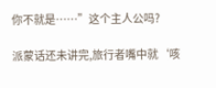你不就是……”这个主人公吗?

派蒙话还未讲完,旅行者嘴中就‘咳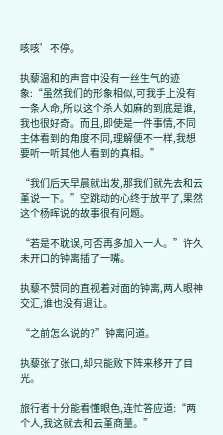咳咳’不停。

执藜温和的声音中没有一丝生气的迹象:“虽然我们的形象相似,可我手上没有一条人命,所以这个杀人如麻的到底是谁,我也很好奇。而且,即使是一件事情,不同主体看到的角度不同,理解便不一样,我想要听一听其他人看到的真相。”

“我们后天早晨就出发,那我们就先去和云堇说一下。”空跳动的心终于放平了,果然这个杨晖说的故事很有问题。

“若是不耽误,可否再多加入一人。”许久未开口的钟离插了一嘴。

执藜不赞同的直视着对面的钟离,两人眼神交汇,谁也没有退让。

“之前怎么说的?”钟离问道。

执藜张了张口,却只能败下阵来移开了目光。

旅行者十分能看懂眼色,连忙答应道:“两个人,我这就去和云堇商量。”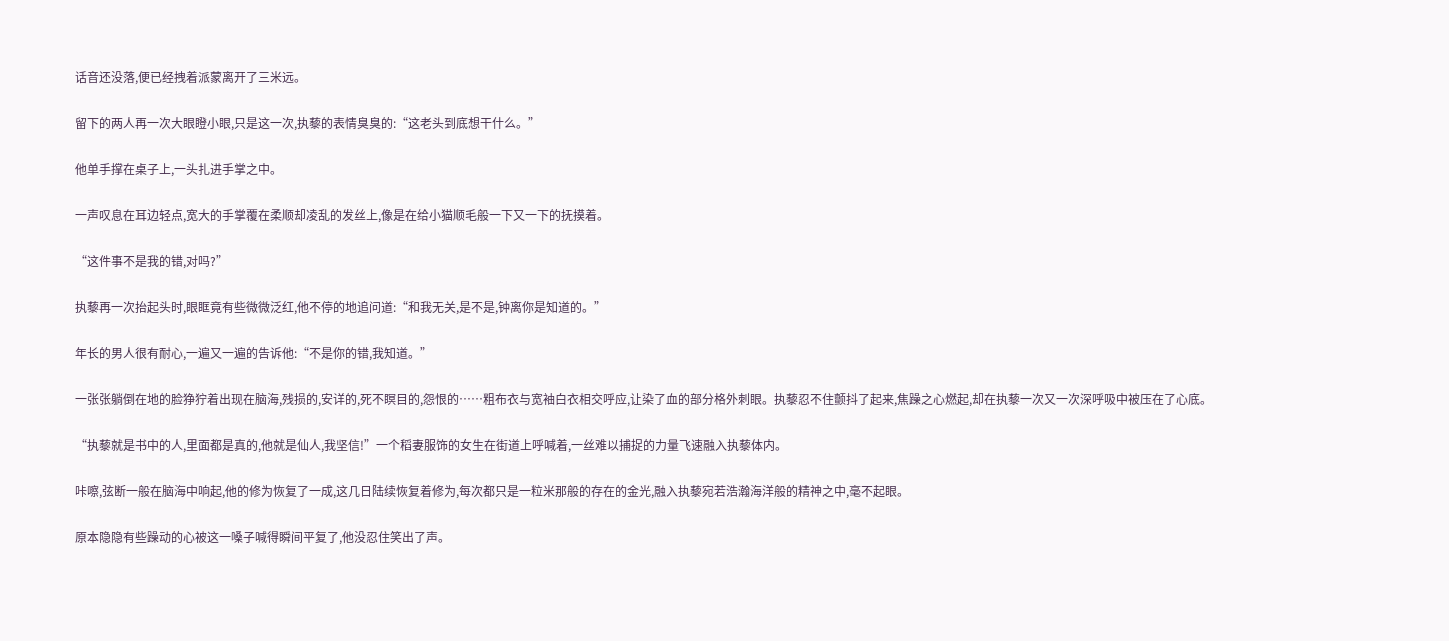话音还没落,便已经拽着派蒙离开了三米远。

留下的两人再一次大眼瞪小眼,只是这一次,执藜的表情臭臭的:“这老头到底想干什么。”

他单手撑在桌子上,一头扎进手掌之中。

一声叹息在耳边轻点,宽大的手掌覆在柔顺却凌乱的发丝上,像是在给小猫顺毛般一下又一下的抚摸着。

“这件事不是我的错,对吗?”

执藜再一次抬起头时,眼眶竟有些微微泛红,他不停的地追问道:“和我无关,是不是,钟离你是知道的。”

年长的男人很有耐心,一遍又一遍的告诉他:“不是你的错,我知道。”

一张张躺倒在地的脸狰狞着出现在脑海,残损的,安详的,死不瞑目的,怨恨的……粗布衣与宽袖白衣相交呼应,让染了血的部分格外刺眼。执藜忍不住颤抖了起来,焦躁之心燃起,却在执藜一次又一次深呼吸中被压在了心底。

“执藜就是书中的人,里面都是真的,他就是仙人,我坚信!”一个稻妻服饰的女生在街道上呼喊着,一丝难以捕捉的力量飞速融入执藜体内。

咔嚓,弦断一般在脑海中响起,他的修为恢复了一成,这几日陆续恢复着修为,每次都只是一粒米那般的存在的金光,融入执藜宛若浩瀚海洋般的精神之中,毫不起眼。

原本隐隐有些躁动的心被这一嗓子喊得瞬间平复了,他没忍住笑出了声。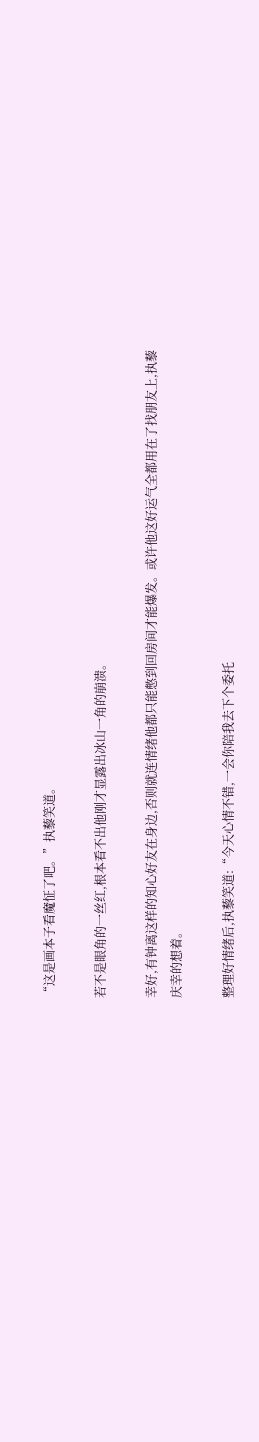“这是画本子看魔怔了吧。”执藜笑道。

若不是眼角的一丝红,根本看不出他刚才显露出冰山一角的崩溃。

幸好,有钟离这样的知心好友在身边,否则就连情绪他都只能憋到回房间才能爆发。或许他这好运气全都用在了找朋友上,执藜庆幸的想着。

整理好情绪后,执藜笑道:“今天心情不错,一会你陪我去下个委托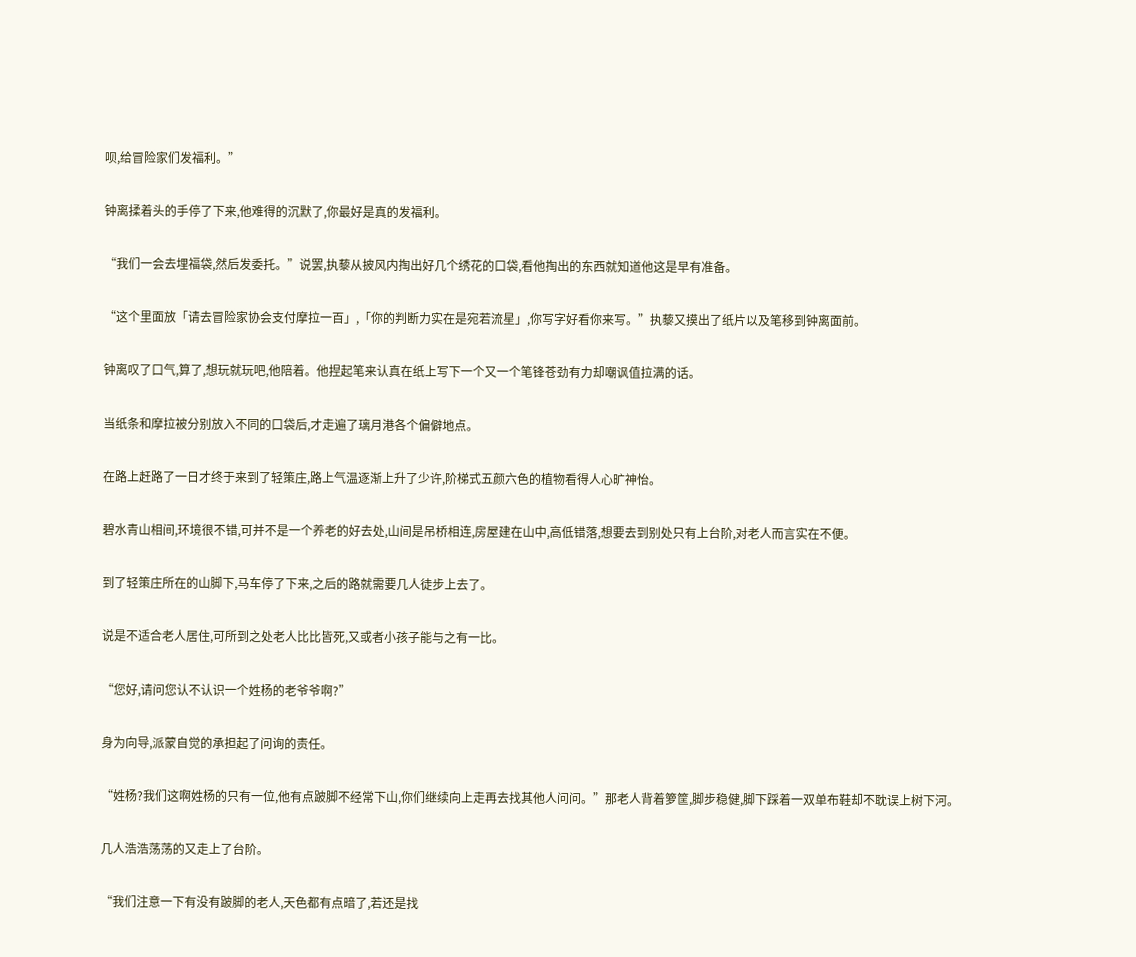呗,给冒险家们发福利。”

钟离揉着头的手停了下来,他难得的沉默了,你最好是真的发福利。

“我们一会去埋福袋,然后发委托。”说罢,执藜从披风内掏出好几个绣花的口袋,看他掏出的东西就知道他这是早有准备。

“这个里面放「请去冒险家协会支付摩拉一百」,「你的判断力实在是宛若流星」,你写字好看你来写。”执藜又摸出了纸片以及笔移到钟离面前。

钟离叹了口气,算了,想玩就玩吧,他陪着。他捏起笔来认真在纸上写下一个又一个笔锋苍劲有力却嘲讽值拉满的话。

当纸条和摩拉被分别放入不同的口袋后,才走遍了璃月港各个偏僻地点。

在路上赶路了一日才终于来到了轻策庄,路上气温逐渐上升了少许,阶梯式五颜六色的植物看得人心旷神怡。

碧水青山相间,环境很不错,可并不是一个养老的好去处,山间是吊桥相连,房屋建在山中,高低错落,想要去到别处只有上台阶,对老人而言实在不便。

到了轻策庄所在的山脚下,马车停了下来,之后的路就需要几人徒步上去了。

说是不适合老人居住,可所到之处老人比比皆死,又或者小孩子能与之有一比。

“您好,请问您认不认识一个姓杨的老爷爷啊?”

身为向导,派蒙自觉的承担起了问询的责任。

“姓杨?我们这啊姓杨的只有一位,他有点跛脚不经常下山,你们继续向上走再去找其他人问问。”那老人背着箩筐,脚步稳健,脚下踩着一双单布鞋却不耽误上树下河。

几人浩浩荡荡的又走上了台阶。

“我们注意一下有没有跛脚的老人,天色都有点暗了,若还是找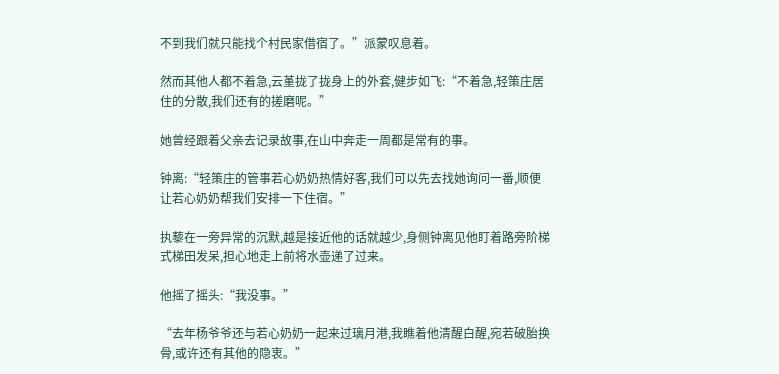不到我们就只能找个村民家借宿了。”派蒙叹息着。

然而其他人都不着急,云堇拢了拢身上的外套,健步如飞:“不着急,轻策庄居住的分散,我们还有的搓磨呢。”

她曾经跟着父亲去记录故事,在山中奔走一周都是常有的事。

钟离:“轻策庄的管事若心奶奶热情好客,我们可以先去找她询问一番,顺便让若心奶奶帮我们安排一下住宿。”

执藜在一旁异常的沉默,越是接近他的话就越少,身侧钟离见他盯着路旁阶梯式梯田发呆,担心地走上前将水壶递了过来。

他摇了摇头:“我没事。”

“去年杨爷爷还与若心奶奶一起来过璃月港,我瞧着他清醒白醒,宛若破胎换骨,或许还有其他的隐衷。”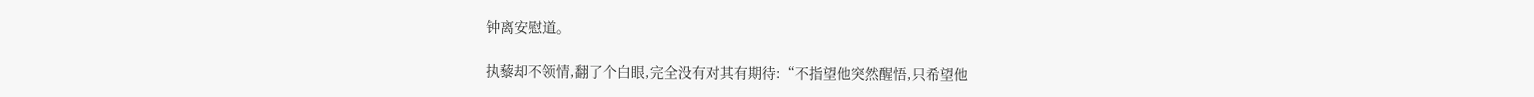钟离安慰道。

执藜却不领情,翻了个白眼,完全没有对其有期待:“不指望他突然醒悟,只希望他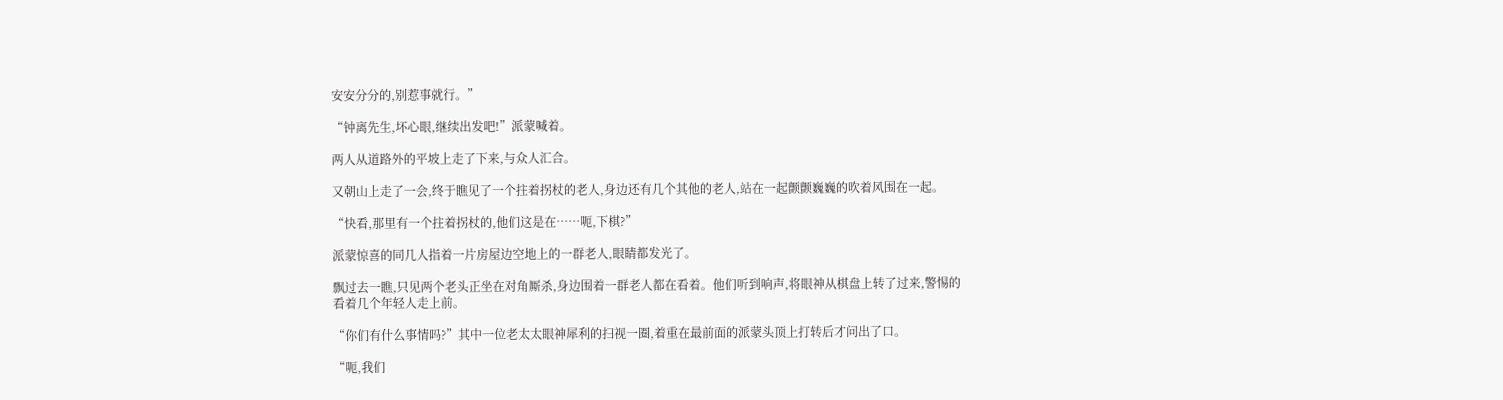安安分分的,别惹事就行。”

“钟离先生,坏心眼,继续出发吧!”派蒙喊着。

两人从道路外的平坡上走了下来,与众人汇合。

又朝山上走了一会,终于瞧见了一个拄着拐杖的老人,身边还有几个其他的老人,站在一起颤颤巍巍的吹着风围在一起。

“快看,那里有一个拄着拐杖的,他们这是在……呃,下棋?”

派蒙惊喜的同几人指着一片房屋边空地上的一群老人,眼睛都发光了。

飘过去一瞧,只见两个老头正坐在对角厮杀,身边围着一群老人都在看着。他们听到响声,将眼神从棋盘上转了过来,警惕的看着几个年轻人走上前。

“你们有什么事情吗?”其中一位老太太眼神犀利的扫视一圈,着重在最前面的派蒙头顶上打转后才问出了口。

“呃,我们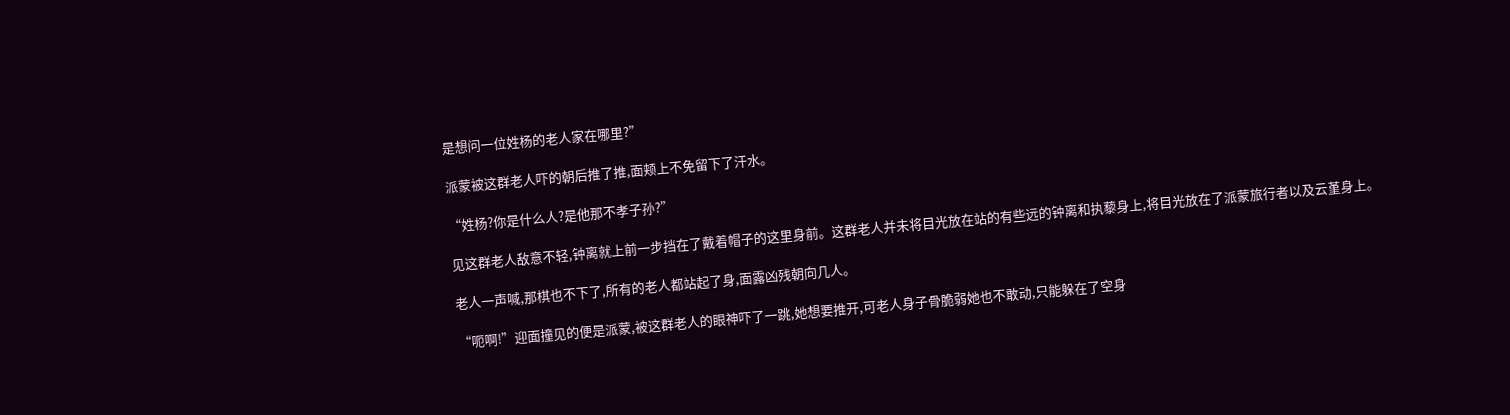是想问一位姓杨的老人家在哪里?”

派蒙被这群老人吓的朝后推了推,面颊上不免留下了汗水。

“姓杨?你是什么人?是他那不孝子孙?”

见这群老人敌意不轻,钟离就上前一步挡在了戴着帽子的这里身前。这群老人并未将目光放在站的有些远的钟离和执藜身上,将目光放在了派蒙旅行者以及云堇身上。

老人一声喊,那棋也不下了,所有的老人都站起了身,面露凶残朝向几人。

“呃啊!”迎面撞见的便是派蒙,被这群老人的眼神吓了一跳,她想要推开,可老人身子骨脆弱她也不敢动,只能躲在了空身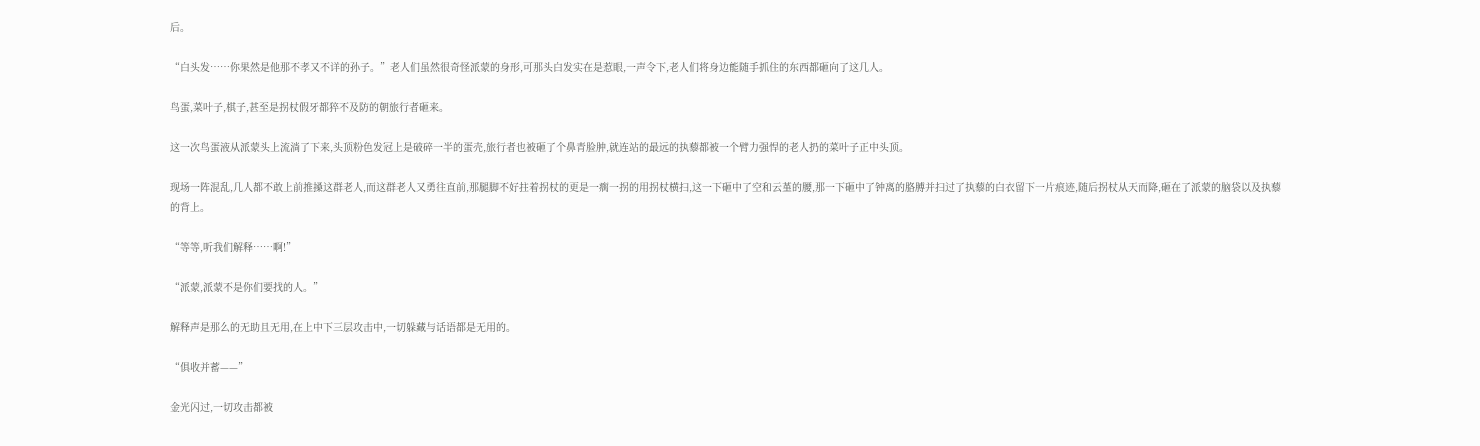后。

“白头发……你果然是他那不孝又不详的孙子。”老人们虽然很奇怪派蒙的身形,可那头白发实在是惹眼,一声令下,老人们将身边能随手抓住的东西都砸向了这几人。

鸟蛋,菜叶子,棋子,甚至是拐杖假牙都猝不及防的朝旅行者砸来。

这一次鸟蛋液从派蒙头上流淌了下来,头顶粉色发冠上是破碎一半的蛋壳,旅行者也被砸了个鼻青脸肿,就连站的最远的执藜都被一个臂力强悍的老人扔的菜叶子正中头顶。

现场一阵混乱,几人都不敢上前推搡这群老人,而这群老人又勇往直前,那腿脚不好拄着拐杖的更是一瘸一拐的用拐杖横扫,这一下砸中了空和云堇的腰,那一下砸中了钟离的胳膊并扫过了执藜的白衣留下一片痕迹,随后拐杖从天而降,砸在了派蒙的脑袋以及执藜的背上。

“等等,听我们解释……啊!”

“派蒙,派蒙不是你们要找的人。”

解释声是那么的无助且无用,在上中下三层攻击中,一切躲藏与话语都是无用的。

“俱收并蓄——”

金光闪过,一切攻击都被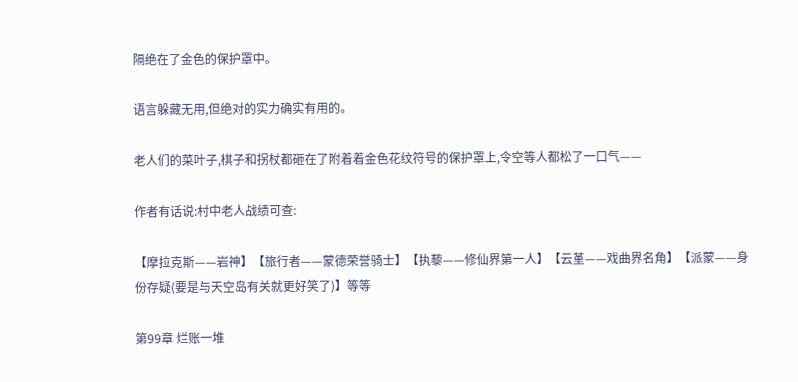隔绝在了金色的保护罩中。

语言躲藏无用,但绝对的实力确实有用的。

老人们的菜叶子,棋子和拐杖都砸在了附着着金色花纹符号的保护罩上,令空等人都松了一口气——

作者有话说:村中老人战绩可查:

【摩拉克斯——岩神】【旅行者——蒙德荣誉骑士】【执藜——修仙界第一人】【云堇——戏曲界名角】【派蒙——身份存疑(要是与天空岛有关就更好笑了)】等等

第99章 烂账一堆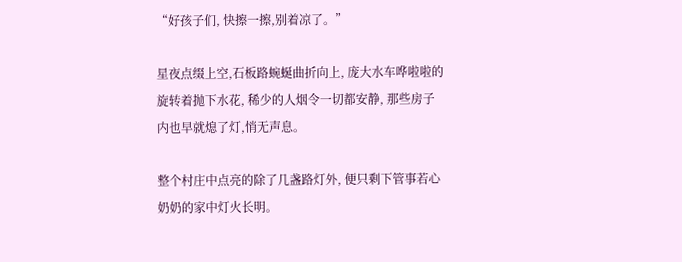“好孩子们, 快擦一擦,别着凉了。”

星夜点缀上空,石板路蜿蜒曲折向上, 庞大水车哗啦啦的旋转着抛下水花, 稀少的人烟令一切都安静, 那些房子内也早就熄了灯,悄无声息。

整个村庄中点亮的除了几盏路灯外, 便只剩下管事若心奶奶的家中灯火长明。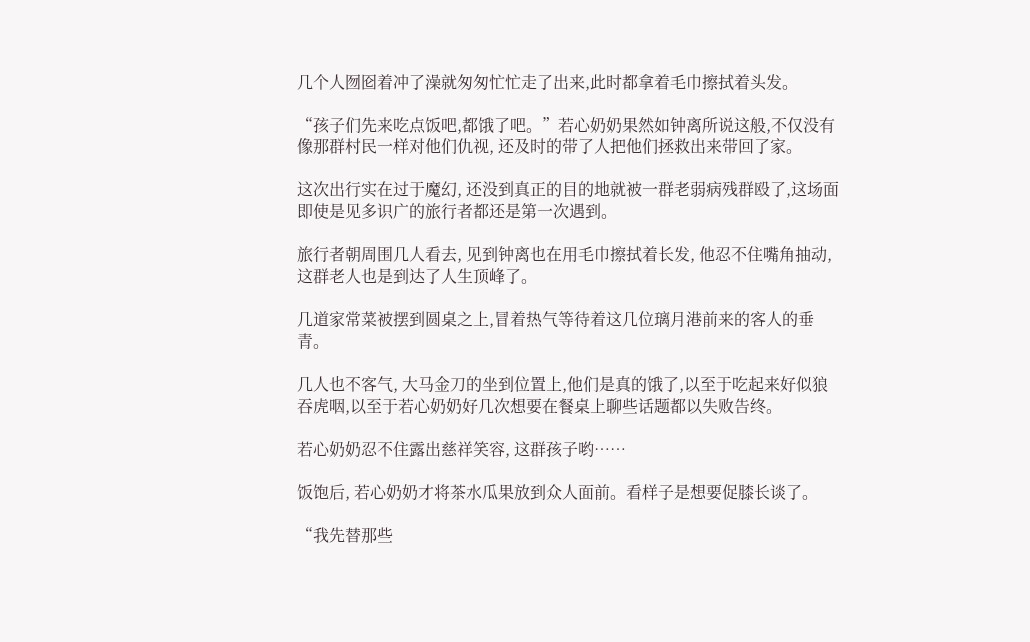几个人囫囵着冲了澡就匆匆忙忙走了出来,此时都拿着毛巾擦拭着头发。

“孩子们先来吃点饭吧,都饿了吧。”若心奶奶果然如钟离所说这般,不仅没有像那群村民一样对他们仇视, 还及时的带了人把他们拯救出来带回了家。

这次出行实在过于魔幻, 还没到真正的目的地就被一群老弱病残群殴了,这场面即使是见多识广的旅行者都还是第一次遇到。

旅行者朝周围几人看去, 见到钟离也在用毛巾擦拭着长发, 他忍不住嘴角抽动,这群老人也是到达了人生顶峰了。

几道家常菜被摆到圆桌之上,冒着热气等待着这几位璃月港前来的客人的垂青。

几人也不客气, 大马金刀的坐到位置上,他们是真的饿了,以至于吃起来好似狼吞虎咽,以至于若心奶奶好几次想要在餐桌上聊些话题都以失败告终。

若心奶奶忍不住露出慈祥笑容, 这群孩子哟……

饭饱后, 若心奶奶才将茶水瓜果放到众人面前。看样子是想要促膝长谈了。

“我先替那些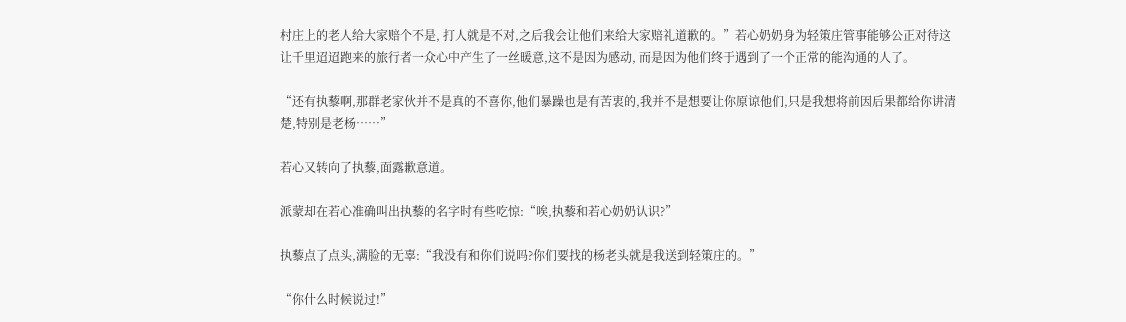村庄上的老人给大家赔个不是, 打人就是不对,之后我会让他们来给大家赔礼道歉的。”若心奶奶身为轻策庄管事能够公正对待这让千里迢迢跑来的旅行者一众心中产生了一丝暖意,这不是因为感动, 而是因为他们终于遇到了一个正常的能沟通的人了。

“还有执藜啊,那群老家伙并不是真的不喜你,他们暴躁也是有苦衷的,我并不是想要让你原谅他们,只是我想将前因后果都给你讲清楚,特别是老杨……”

若心又转向了执藜,面露歉意道。

派蒙却在若心准确叫出执藜的名字时有些吃惊:“唉,执藜和若心奶奶认识?”

执藜点了点头,满脸的无辜:“我没有和你们说吗?你们要找的杨老头就是我送到轻策庄的。”

“你什么时候说过!”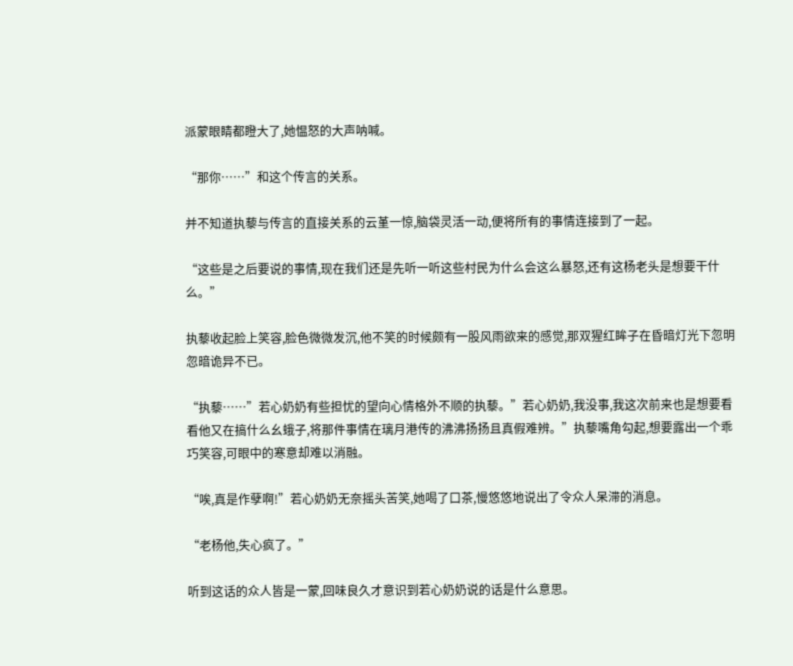派蒙眼睛都瞪大了,她愠怒的大声呐喊。

“那你……”和这个传言的关系。

并不知道执藜与传言的直接关系的云堇一惊,脑袋灵活一动,便将所有的事情连接到了一起。

“这些是之后要说的事情,现在我们还是先听一听这些村民为什么会这么暴怒,还有这杨老头是想要干什么。”

执藜收起脸上笑容,脸色微微发沉,他不笑的时候颇有一股风雨欲来的感觉,那双猩红眸子在昏暗灯光下忽明忽暗诡异不已。

“执藜……”若心奶奶有些担忧的望向心情格外不顺的执藜。”若心奶奶,我没事,我这次前来也是想要看看他又在搞什么幺蛾子,将那件事情在璃月港传的沸沸扬扬且真假难辨。”执藜嘴角勾起,想要露出一个乖巧笑容,可眼中的寒意却难以消融。

“唉,真是作孽啊!”若心奶奶无奈摇头苦笑,她喝了口茶,慢悠悠地说出了令众人呆滞的消息。

“老杨他,失心疯了。”

听到这话的众人皆是一蒙,回味良久才意识到若心奶奶说的话是什么意思。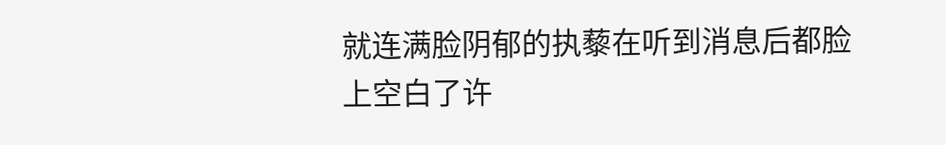就连满脸阴郁的执藜在听到消息后都脸上空白了许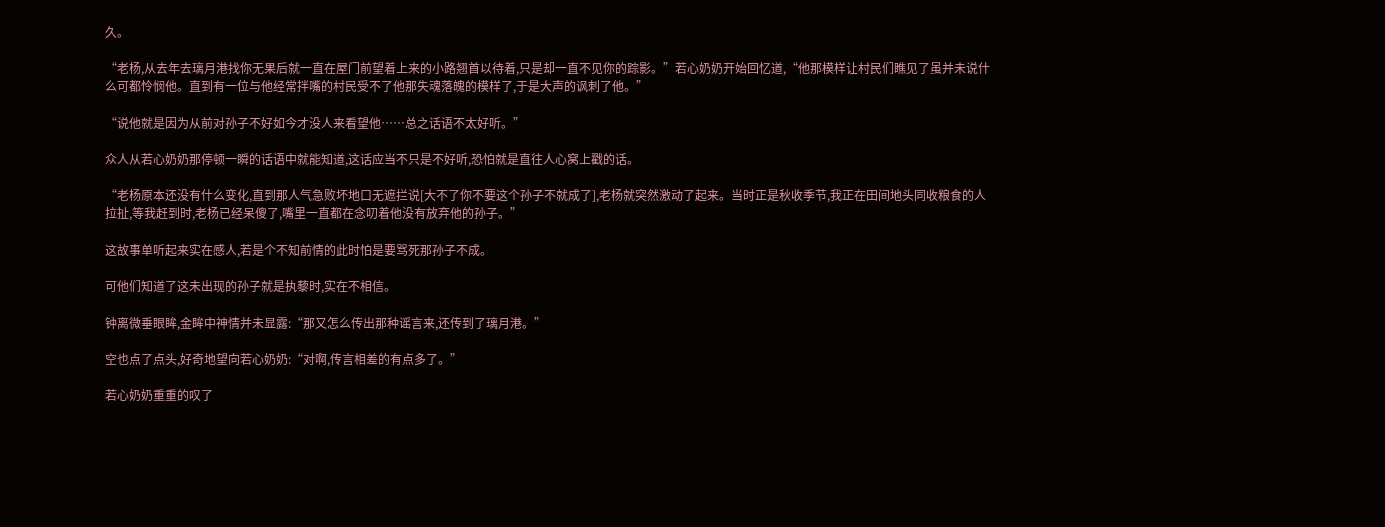久。

“老杨,从去年去璃月港找你无果后就一直在屋门前望着上来的小路翘首以待着,只是却一直不见你的踪影。”若心奶奶开始回忆道,“他那模样让村民们瞧见了虽并未说什么可都怜悯他。直到有一位与他经常拌嘴的村民受不了他那失魂落魄的模样了,于是大声的讽刺了他。”

“说他就是因为从前对孙子不好如今才没人来看望他……总之话语不太好听。”

众人从若心奶奶那停顿一瞬的话语中就能知道,这话应当不只是不好听,恐怕就是直往人心窝上戳的话。

“老杨原本还没有什么变化,直到那人气急败坏地口无遮拦说[大不了你不要这个孙子不就成了],老杨就突然激动了起来。当时正是秋收季节,我正在田间地头同收粮食的人拉扯,等我赶到时,老杨已经呆傻了,嘴里一直都在念叨着他没有放弃他的孙子。”

这故事单听起来实在感人,若是个不知前情的此时怕是要骂死那孙子不成。

可他们知道了这未出现的孙子就是执藜时,实在不相信。

钟离微垂眼眸,金眸中神情并未显露:“那又怎么传出那种谣言来,还传到了璃月港。”

空也点了点头,好奇地望向若心奶奶:“对啊,传言相差的有点多了。”

若心奶奶重重的叹了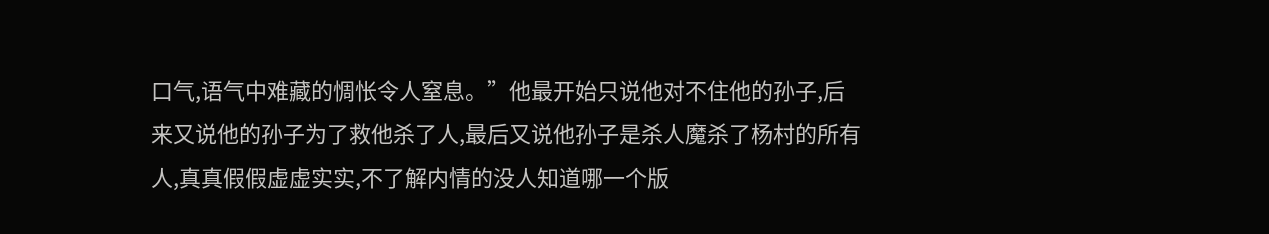口气,语气中难藏的惆怅令人窒息。”他最开始只说他对不住他的孙子,后来又说他的孙子为了救他杀了人,最后又说他孙子是杀人魔杀了杨村的所有人,真真假假虚虚实实,不了解内情的没人知道哪一个版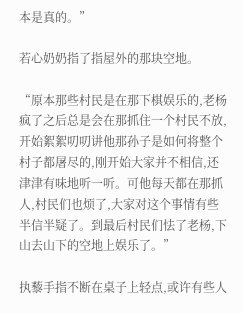本是真的。”

若心奶奶指了指屋外的那块空地。

“原本那些村民是在那下棋娱乐的,老杨疯了之后总是会在那抓住一个村民不放,开始絮絮叨叨讲他那孙子是如何将整个村子都屠尽的,刚开始大家并不相信,还津津有味地听一听。可他每天都在那抓人,村民们也烦了,大家对这个事情有些半信半疑了。到最后村民们怯了老杨,下山去山下的空地上娱乐了。”

执藜手指不断在桌子上轻点,或许有些人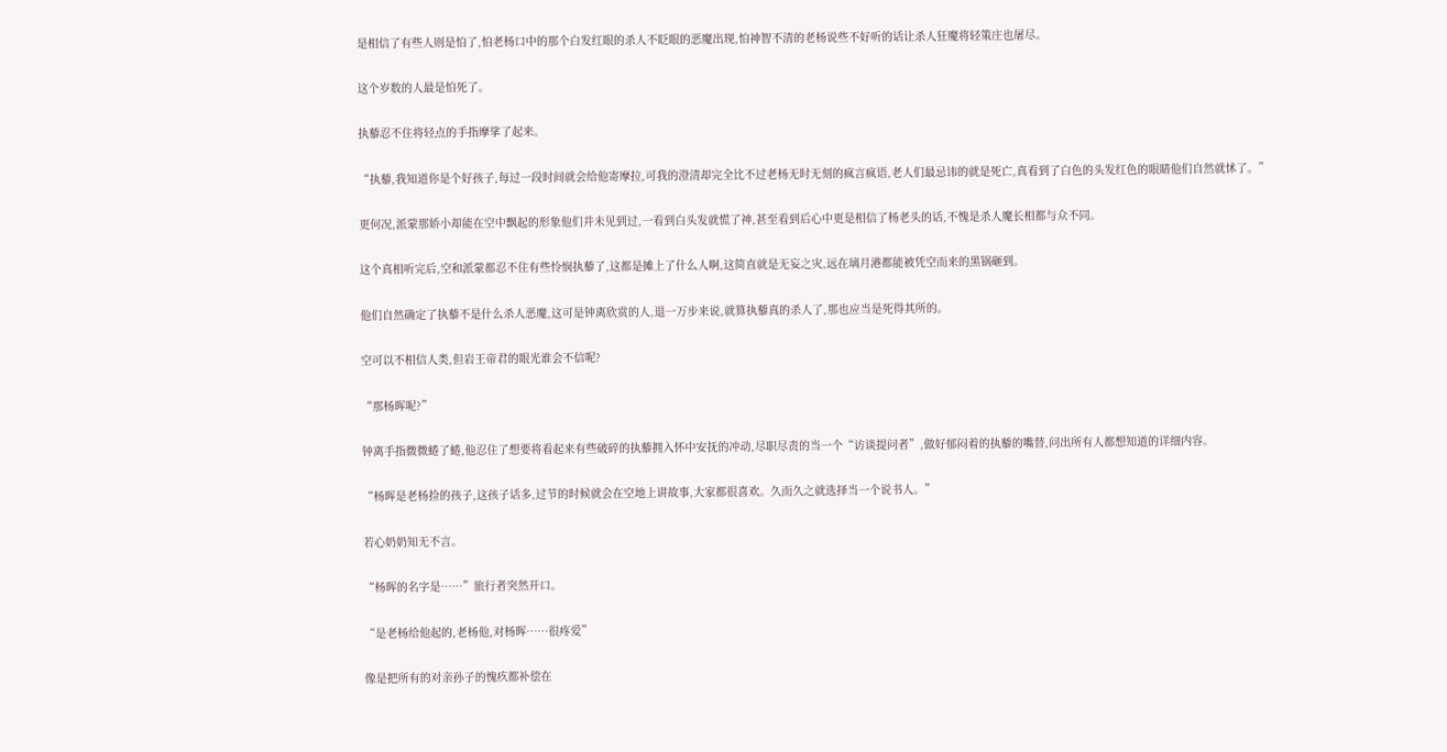是相信了有些人则是怕了,怕老杨口中的那个白发红眼的杀人不眨眼的恶魔出现,怕神智不清的老杨说些不好听的话让杀人狂魔将轻策庄也屠尽。

这个岁数的人最是怕死了。

执藜忍不住将轻点的手指摩挲了起来。

“执藜,我知道你是个好孩子,每过一段时间就会给他寄摩拉,可我的澄清却完全比不过老杨无时无刻的疯言疯语,老人们最忌讳的就是死亡,真看到了白色的头发红色的眼睛他们自然就怵了。”

更何况,派蒙那娇小却能在空中飘起的形象他们并未见到过,一看到白头发就慌了神,甚至看到后心中更是相信了杨老头的话,不愧是杀人魔长相都与众不同。

这个真相听完后,空和派蒙都忍不住有些怜悯执藜了,这都是摊上了什么人啊,这简直就是无妄之灾,远在璃月港都能被凭空而来的黑锅砸到。

他们自然确定了执藜不是什么杀人恶魔,这可是钟离欣赏的人,退一万步来说,就算执藜真的杀人了,那也应当是死得其所的。

空可以不相信人类,但岩王帝君的眼光谁会不信呢?

“那杨晖呢?”

钟离手指微微蜷了蜷,他忍住了想要将看起来有些破碎的执藜拥入怀中安抚的冲动,尽职尽责的当一个“访谈提问者”,做好郁闷着的执藜的嘴替,问出所有人都想知道的详细内容。

“杨晖是老杨捡的孩子,这孩子话多,过节的时候就会在空地上讲故事,大家都很喜欢。久而久之就选择当一个说书人。”

若心奶奶知无不言。

“杨晖的名字是……”旅行者突然开口。

“是老杨给他起的,老杨他,对杨晖……很疼爱”

像是把所有的对亲孙子的愧疚都补偿在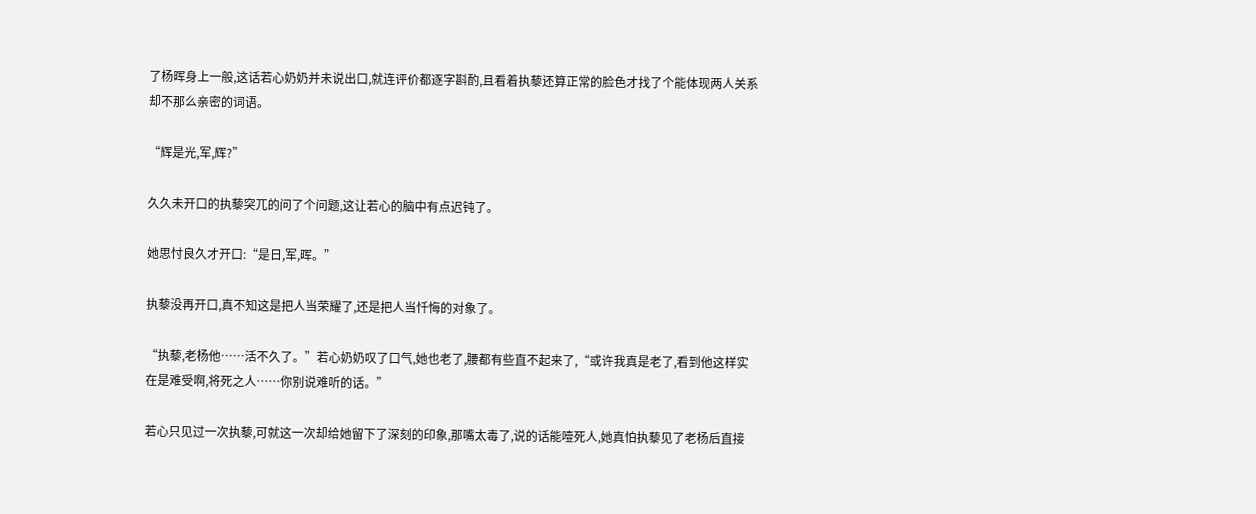了杨晖身上一般,这话若心奶奶并未说出口,就连评价都逐字斟酌,且看着执藜还算正常的脸色才找了个能体现两人关系却不那么亲密的词语。

“辉是光,军,辉?”

久久未开口的执藜突兀的问了个问题,这让若心的脑中有点迟钝了。

她思忖良久才开口:“是日,军,晖。”

执藜没再开口,真不知这是把人当荣耀了,还是把人当忏悔的对象了。

“执藜,老杨他……活不久了。”若心奶奶叹了口气,她也老了,腰都有些直不起来了,“或许我真是老了,看到他这样实在是难受啊,将死之人……你别说难听的话。”

若心只见过一次执藜,可就这一次却给她留下了深刻的印象,那嘴太毒了,说的话能噎死人,她真怕执藜见了老杨后直接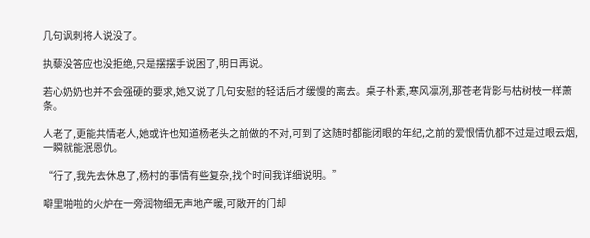几句讽刺将人说没了。

执藜没答应也没拒绝,只是摆摆手说困了,明日再说。

若心奶奶也并不会强硬的要求,她又说了几句安慰的轻话后才缓慢的离去。桌子朴素,寒风凛冽,那苍老背影与枯树枝一样萧条。

人老了,更能共情老人,她或许也知道杨老头之前做的不对,可到了这随时都能闭眼的年纪,之前的爱恨情仇都不过是过眼云烟,一瞬就能泯恩仇。

“行了,我先去休息了,杨村的事情有些复杂,找个时间我详细说明。”

噼里啪啦的火炉在一旁润物细无声地产暖,可敞开的门却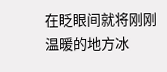在眨眼间就将刚刚温暖的地方冰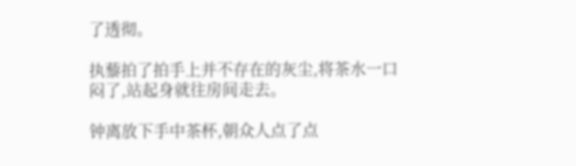了透彻。

执藜拍了拍手上并不存在的灰尘,将茶水一口闷了,站起身就往房间走去。

钟离放下手中茶杯,朝众人点了点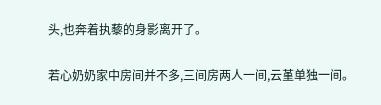头,也奔着执藜的身影离开了。

若心奶奶家中房间并不多,三间房两人一间,云堇单独一间。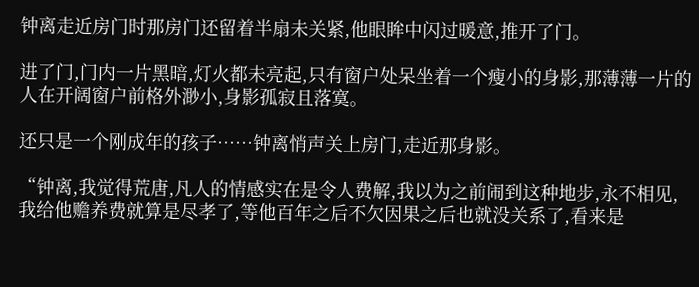钟离走近房门时那房门还留着半扇未关紧,他眼眸中闪过暖意,推开了门。

进了门,门内一片黑暗,灯火都未亮起,只有窗户处呆坐着一个瘦小的身影,那薄薄一片的人在开阔窗户前格外渺小,身影孤寂且落寞。

还只是一个刚成年的孩子……钟离悄声关上房门,走近那身影。

“钟离,我觉得荒唐,凡人的情感实在是令人费解,我以为之前闹到这种地步,永不相见,我给他赡养费就算是尽孝了,等他百年之后不欠因果之后也就没关系了,看来是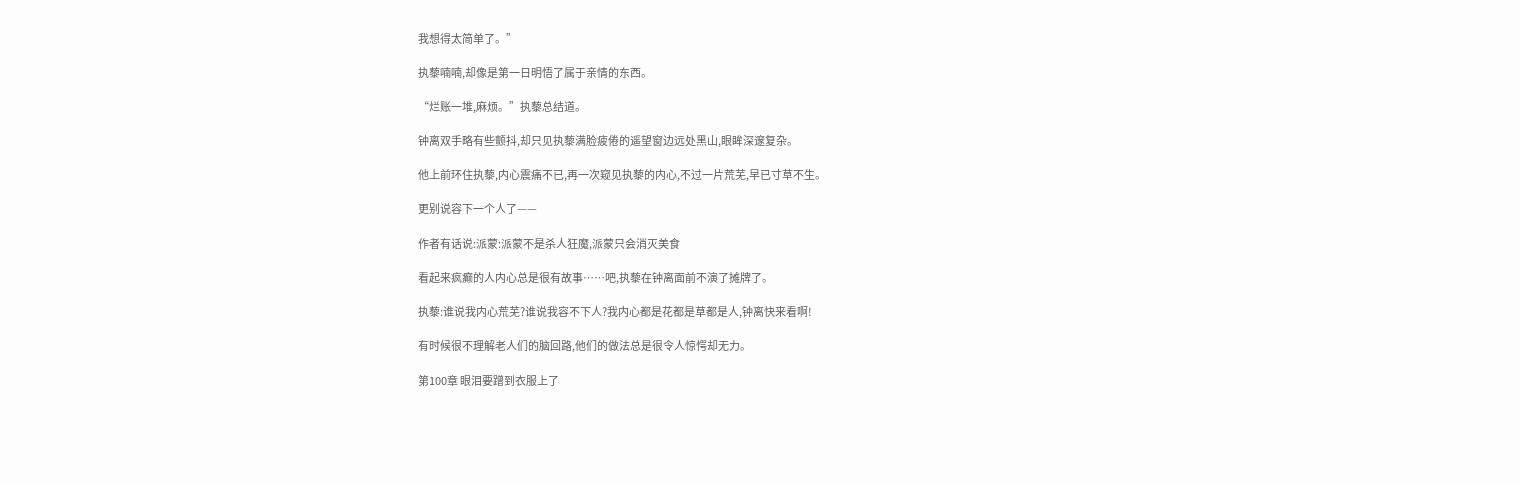我想得太简单了。”

执藜喃喃,却像是第一日明悟了属于亲情的东西。

“烂账一堆,麻烦。”执藜总结道。

钟离双手略有些颤抖,却只见执藜满脸疲倦的遥望窗边远处黑山,眼眸深邃复杂。

他上前环住执藜,内心震痛不已,再一次窥见执藜的内心,不过一片荒芜,早已寸草不生。

更别说容下一个人了——

作者有话说:派蒙:派蒙不是杀人狂魔,派蒙只会消灭美食

看起来疯癫的人内心总是很有故事……吧,执藜在钟离面前不演了摊牌了。

执藜:谁说我内心荒芜?谁说我容不下人?我内心都是花都是草都是人,钟离快来看啊!

有时候很不理解老人们的脑回路,他们的做法总是很令人惊愕却无力。

第100章 眼泪要蹭到衣服上了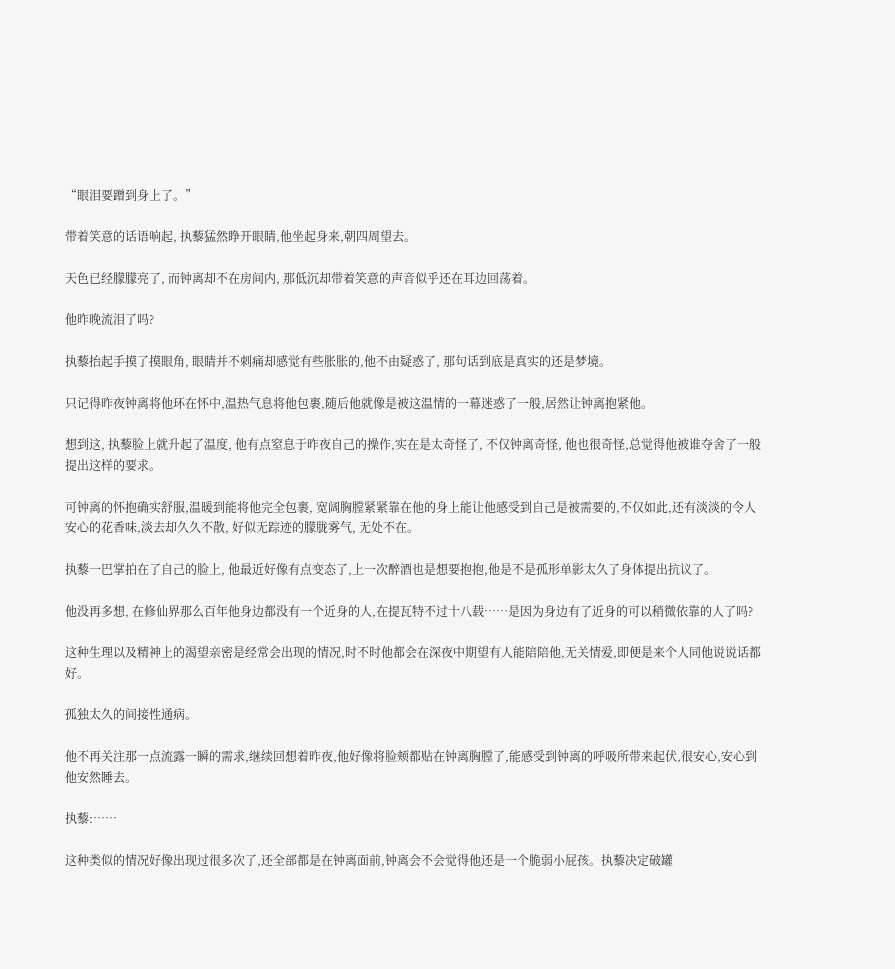“眼泪要蹭到身上了。”

带着笑意的话语响起, 执藜猛然睁开眼睛,他坐起身来,朝四周望去。

天色已经朦朦亮了, 而钟离却不在房间内, 那低沉却带着笑意的声音似乎还在耳边回荡着。

他昨晚流泪了吗?

执藜抬起手摸了摸眼角, 眼睛并不刺痛却感觉有些胀胀的,他不由疑惑了, 那句话到底是真实的还是梦境。

只记得昨夜钟离将他环在怀中,温热气息将他包裹,随后他就像是被这温情的一幕迷惑了一般,居然让钟离抱紧他。

想到这, 执藜脸上就升起了温度, 他有点窒息于昨夜自己的操作,实在是太奇怪了, 不仅钟离奇怪, 他也很奇怪,总觉得他被谁夺舍了一般提出这样的要求。

可钟离的怀抱确实舒服,温暖到能将他完全包裹, 宽阔胸膛紧紧靠在他的身上能让他感受到自己是被需要的,不仅如此,还有淡淡的令人安心的花香味,淡去却久久不散, 好似无踪迹的朦胧雾气, 无处不在。

执藜一巴掌拍在了自己的脸上, 他最近好像有点变态了,上一次醉酒也是想要抱抱,他是不是孤形单影太久了身体提出抗议了。

他没再多想, 在修仙界那么百年他身边都没有一个近身的人,在提瓦特不过十八载……是因为身边有了近身的可以稍微依靠的人了吗?

这种生理以及精神上的渴望亲密是经常会出现的情况,时不时他都会在深夜中期望有人能陪陪他,无关情爱,即便是来个人同他说说话都好。

孤独太久的间接性通病。

他不再关注那一点流露一瞬的需求,继续回想着昨夜,他好像将脸颊都贴在钟离胸膛了,能感受到钟离的呼吸所带来起伏,很安心,安心到他安然睡去。

执藜:……

这种类似的情况好像出现过很多次了,还全部都是在钟离面前,钟离会不会觉得他还是一个脆弱小屁孩。执藜决定破罐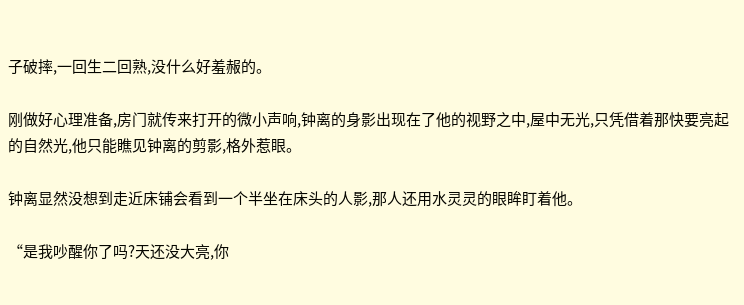子破摔,一回生二回熟,没什么好羞赧的。

刚做好心理准备,房门就传来打开的微小声响,钟离的身影出现在了他的视野之中,屋中无光,只凭借着那快要亮起的自然光,他只能瞧见钟离的剪影,格外惹眼。

钟离显然没想到走近床铺会看到一个半坐在床头的人影,那人还用水灵灵的眼眸盯着他。

“是我吵醒你了吗?天还没大亮,你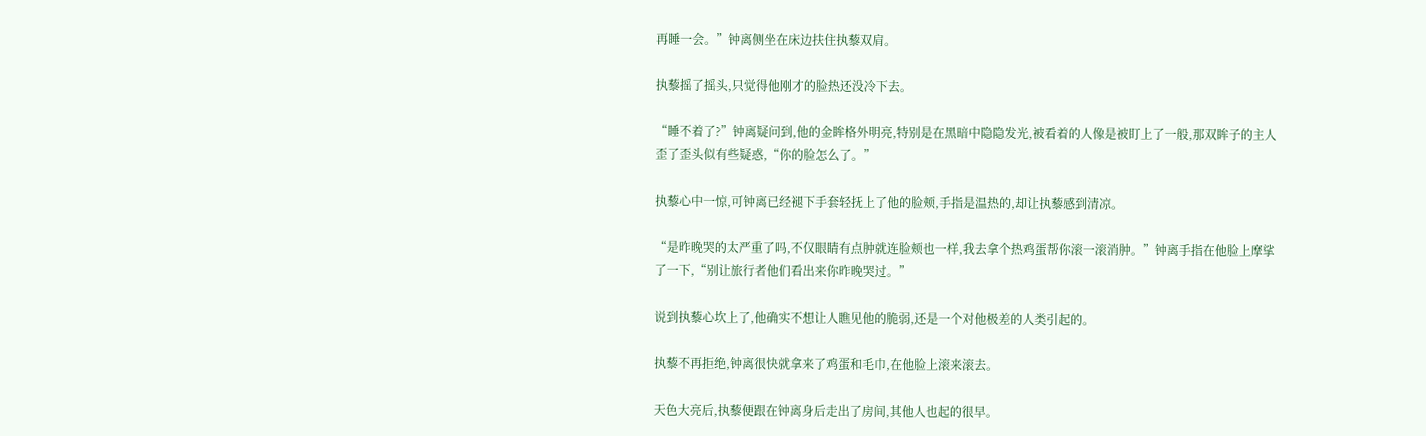再睡一会。”钟离侧坐在床边扶住执藜双肩。

执藜摇了摇头,只觉得他刚才的脸热还没冷下去。

“睡不着了?”钟离疑问到,他的金眸格外明亮,特别是在黑暗中隐隐发光,被看着的人像是被盯上了一般,那双眸子的主人歪了歪头似有些疑惑,“你的脸怎么了。”

执藜心中一惊,可钟离已经褪下手套轻抚上了他的脸颊,手指是温热的,却让执藜感到清凉。

“是昨晚哭的太严重了吗,不仅眼睛有点肿就连脸颊也一样,我去拿个热鸡蛋帮你滚一滚消肿。”钟离手指在他脸上摩挲了一下,“别让旅行者他们看出来你昨晚哭过。”

说到执藜心坎上了,他确实不想让人瞧见他的脆弱,还是一个对他极差的人类引起的。

执藜不再拒绝,钟离很快就拿来了鸡蛋和毛巾,在他脸上滚来滚去。

天色大亮后,执藜便跟在钟离身后走出了房间,其他人也起的很早。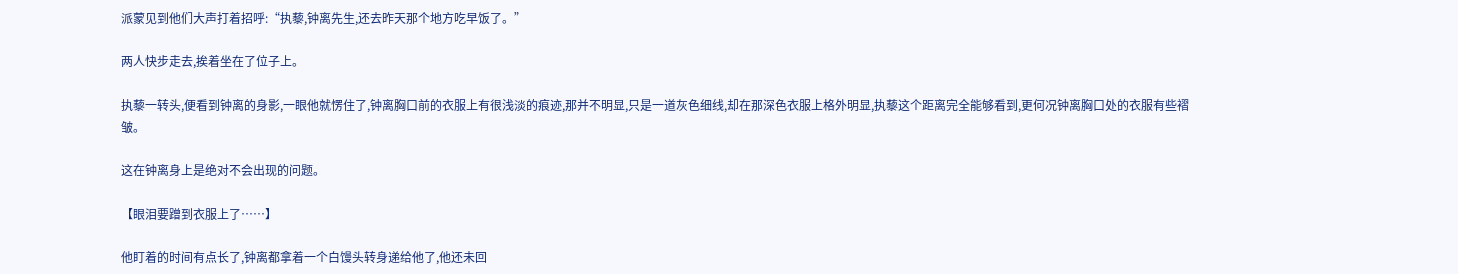派蒙见到他们大声打着招呼:“执藜,钟离先生,还去昨天那个地方吃早饭了。”

两人快步走去,挨着坐在了位子上。

执藜一转头,便看到钟离的身影,一眼他就愣住了,钟离胸口前的衣服上有很浅淡的痕迹,那并不明显,只是一道灰色细线,却在那深色衣服上格外明显,执藜这个距离完全能够看到,更何况钟离胸口处的衣服有些褶皱。

这在钟离身上是绝对不会出现的问题。

【眼泪要蹭到衣服上了……】

他盯着的时间有点长了,钟离都拿着一个白馒头转身递给他了,他还未回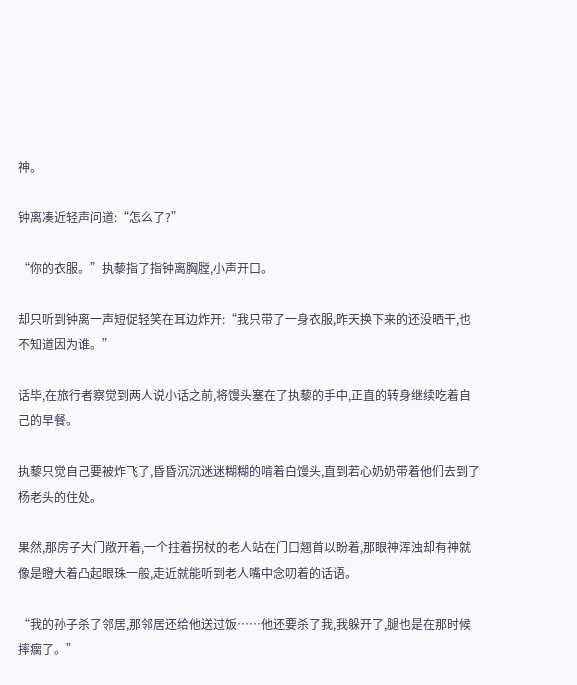神。

钟离凑近轻声问道:“怎么了?”

“你的衣服。”执藜指了指钟离胸膛,小声开口。

却只听到钟离一声短促轻笑在耳边炸开:“我只带了一身衣服,昨天换下来的还没晒干,也不知道因为谁。”

话毕,在旅行者察觉到两人说小话之前,将馒头塞在了执藜的手中,正直的转身继续吃着自己的早餐。

执藜只觉自己要被炸飞了,昏昏沉沉迷迷糊糊的啃着白馒头,直到若心奶奶带着他们去到了杨老头的住处。

果然,那房子大门敞开着,一个拄着拐杖的老人站在门口翘首以盼着,那眼神浑浊却有神就像是瞪大着凸起眼珠一般,走近就能听到老人嘴中念叨着的话语。

“我的孙子杀了邻居,那邻居还给他送过饭……他还要杀了我,我躲开了,腿也是在那时候摔瘸了。”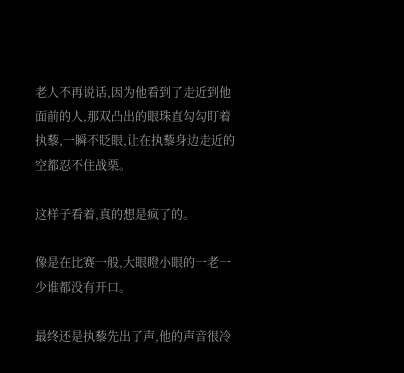老人不再说话,因为他看到了走近到他面前的人,那双凸出的眼珠直勾勾盯着执藜,一瞬不眨眼,让在执藜身边走近的空都忍不住战栗。

这样子看着,真的想是疯了的。

像是在比赛一般,大眼瞪小眼的一老一少谁都没有开口。

最终还是执藜先出了声,他的声音很冷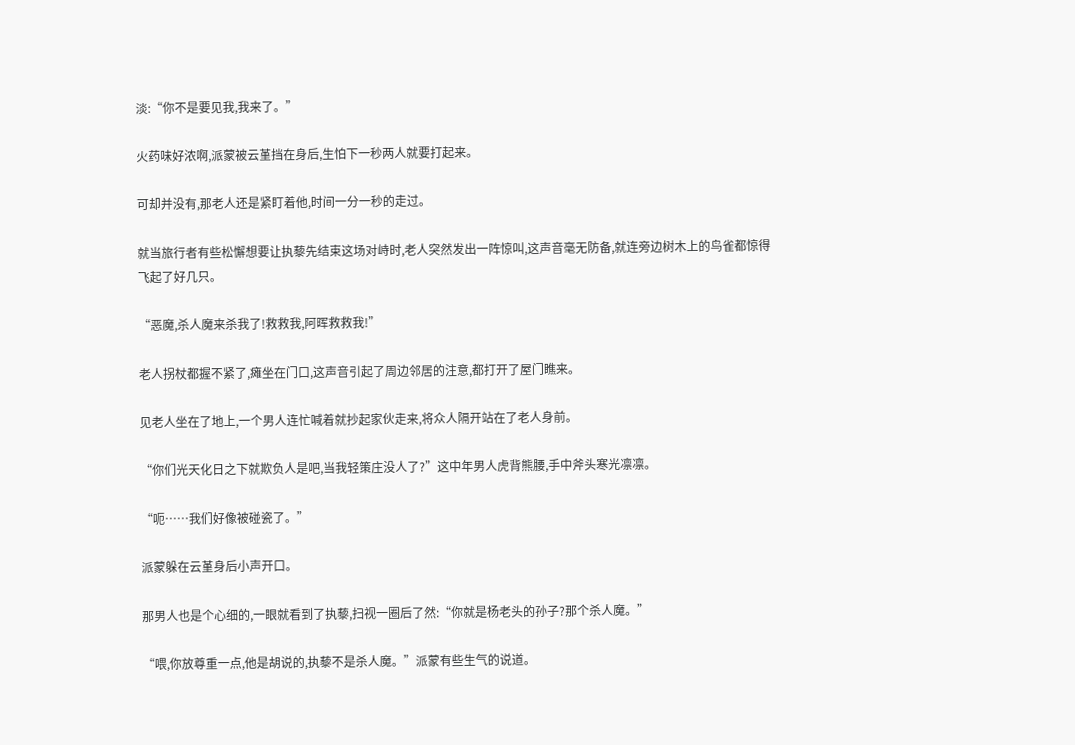淡:“你不是要见我,我来了。”

火药味好浓啊,派蒙被云堇挡在身后,生怕下一秒两人就要打起来。

可却并没有,那老人还是紧盯着他,时间一分一秒的走过。

就当旅行者有些松懈想要让执藜先结束这场对峙时,老人突然发出一阵惊叫,这声音毫无防备,就连旁边树木上的鸟雀都惊得飞起了好几只。

“恶魔,杀人魔来杀我了!救救我,阿晖救救我!”

老人拐杖都握不紧了,瘫坐在门口,这声音引起了周边邻居的注意,都打开了屋门瞧来。

见老人坐在了地上,一个男人连忙喊着就抄起家伙走来,将众人隔开站在了老人身前。

“你们光天化日之下就欺负人是吧,当我轻策庄没人了?”这中年男人虎背熊腰,手中斧头寒光凛凛。

“呃……我们好像被碰瓷了。”

派蒙躲在云堇身后小声开口。

那男人也是个心细的,一眼就看到了执藜,扫视一圈后了然:“你就是杨老头的孙子?那个杀人魔。”

“喂,你放尊重一点,他是胡说的,执藜不是杀人魔。”派蒙有些生气的说道。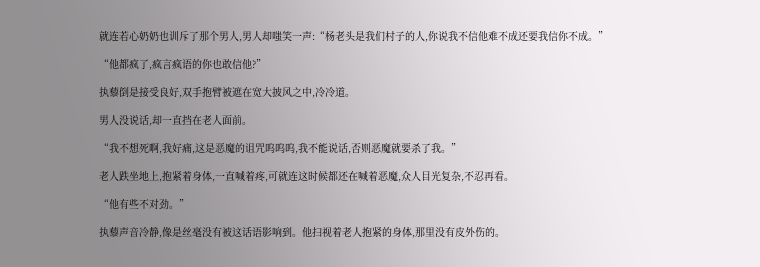就连若心奶奶也训斥了那个男人,男人却嗤笑一声:“杨老头是我们村子的人,你说我不信他难不成还要我信你不成。”

“他都疯了,疯言疯语的你也敢信他?”

执藜倒是接受良好,双手抱臂被遮在宽大披风之中,冷冷道。

男人没说话,却一直挡在老人面前。

“我不想死啊,我好痛,这是恶魔的诅咒呜呜呜,我不能说话,否则恶魔就要杀了我。”

老人跌坐地上,抱紧着身体,一直喊着疼,可就连这时候都还在喊着恶魔,众人目光复杂,不忍再看。

“他有些不对劲。”

执藜声音冷静,像是丝毫没有被这话语影响到。他扫视着老人抱紧的身体,那里没有皮外伤的。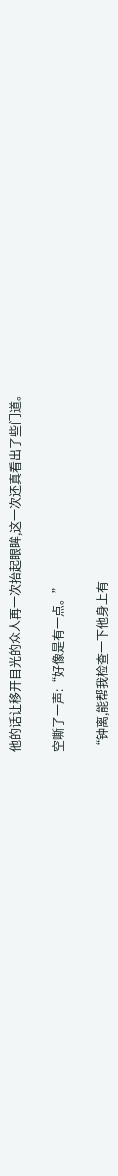他的话让移开目光的众人再一次抬起眼眸,这一次还真看出了些门道。

空嘶了一声:“好像是有一点。”

“钟离,能帮我检查一下他身上有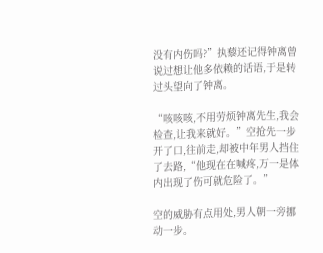没有内伤吗?”执藜还记得钟离曾说过想让他多依赖的话语,于是转过头望向了钟离。

“咳咳咳,不用劳烦钟离先生,我会检查,让我来就好。”空抢先一步开了口,往前走,却被中年男人挡住了去路,“他现在在喊疼,万一是体内出现了伤可就危险了。”

空的威胁有点用处,男人朝一旁挪动一步。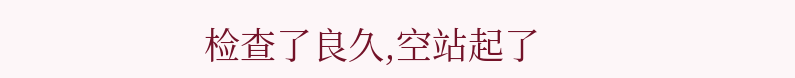检查了良久,空站起了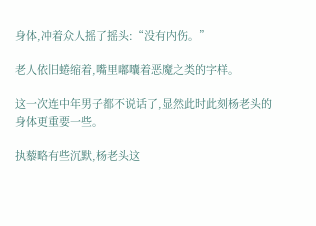身体,冲着众人摇了摇头:“没有内伤。”

老人依旧蜷缩着,嘴里嘟囔着恶魔之类的字样。

这一次连中年男子都不说话了,显然此时此刻杨老头的身体更重要一些。

执藜略有些沉默,杨老头这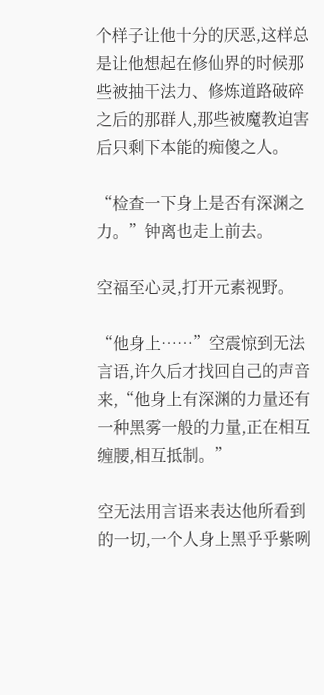个样子让他十分的厌恶,这样总是让他想起在修仙界的时候那些被抽干法力、修炼道路破碎之后的那群人,那些被魔教迫害后只剩下本能的痴傻之人。

“检查一下身上是否有深渊之力。”钟离也走上前去。

空福至心灵,打开元素视野。

“他身上……”空震惊到无法言语,许久后才找回自己的声音来,“他身上有深渊的力量还有一种黑雾一般的力量,正在相互缠腰,相互抵制。”

空无法用言语来表达他所看到的一切,一个人身上黑乎乎紫咧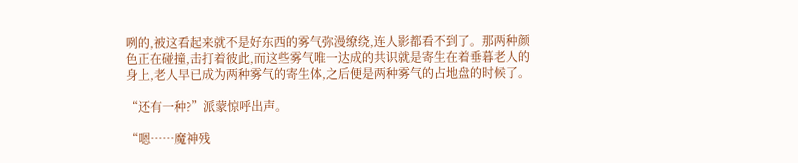咧的,被这看起来就不是好东西的雾气弥漫缭绕,连人影都看不到了。那两种颜色正在碰撞,击打着彼此,而这些雾气唯一达成的共识就是寄生在着垂暮老人的身上,老人早已成为两种雾气的寄生体,之后便是两种雾气的占地盘的时候了。

“还有一种?”派蒙惊呼出声。

“嗯……魔神残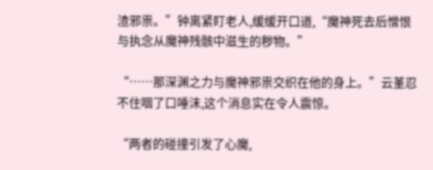渣邪祟。”钟离紧盯老人,缓缓开口道,“魔神死去后憎恨与执念从魔神残骸中滋生的秽物。”

“……那深渊之力与魔神邪祟交织在他的身上。”云堇忍不住咽了口唾沫,这个消息实在令人震惊。

“两者的碰撞引发了心魔,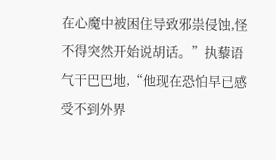在心魔中被困住导致邪祟侵蚀,怪不得突然开始说胡话。”执藜语气干巴巴地,“他现在恐怕早已感受不到外界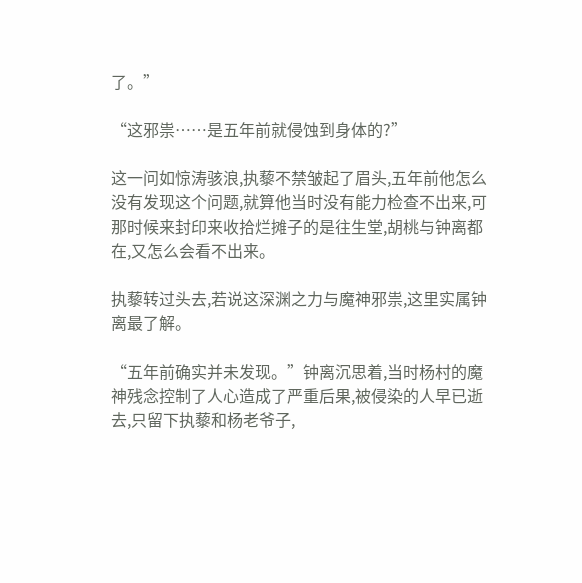了。”

“这邪祟……是五年前就侵蚀到身体的?”

这一问如惊涛骇浪,执藜不禁皱起了眉头,五年前他怎么没有发现这个问题,就算他当时没有能力检查不出来,可那时候来封印来收拾烂摊子的是往生堂,胡桃与钟离都在,又怎么会看不出来。

执藜转过头去,若说这深渊之力与魔神邪祟,这里实属钟离最了解。

“五年前确实并未发现。”钟离沉思着,当时杨村的魔神残念控制了人心造成了严重后果,被侵染的人早已逝去,只留下执藜和杨老爷子,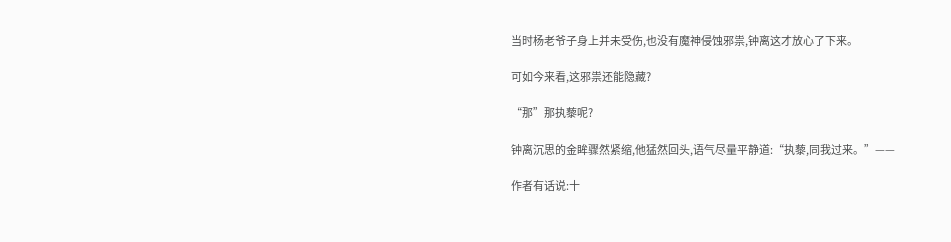当时杨老爷子身上并未受伤,也没有魔神侵蚀邪祟,钟离这才放心了下来。

可如今来看,这邪祟还能隐藏?

“那”那执藜呢?

钟离沉思的金眸骤然紧缩,他猛然回头,语气尽量平静道:“执藜,同我过来。”——

作者有话说:十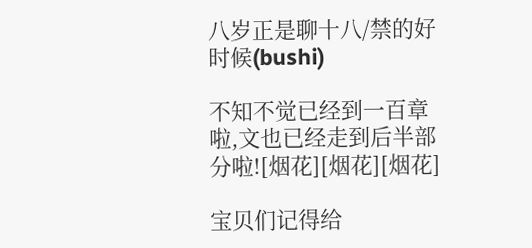八岁正是聊十八/禁的好时候(bushi)

不知不觉已经到一百章啦,文也已经走到后半部分啦![烟花][烟花][烟花]

宝贝们记得给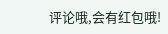评论哦,会有红包哦!